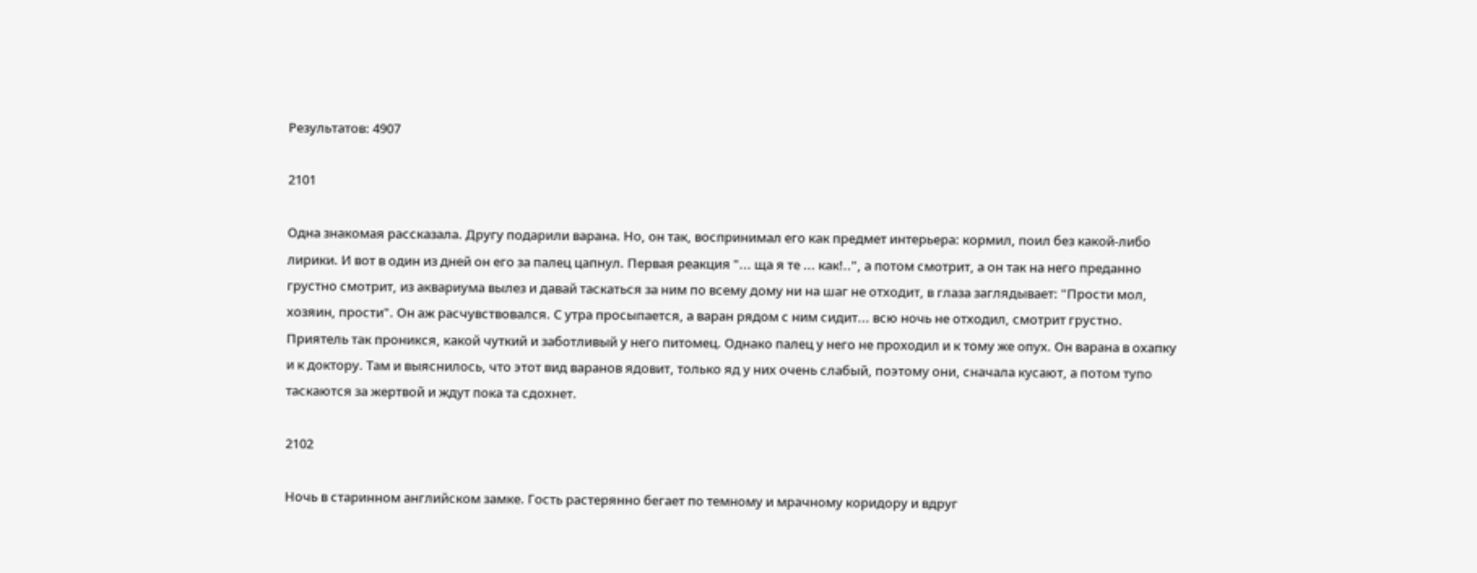Результатов: 4907

2101

Одна знакомая рассказала. Другу подарили варана. Но, он так, воспринимал его как предмет интерьера: кормил, поил без какой-либо лирики. И вот в один из дней он его за палец цапнул. Первая реакция "... ща я те ... как!..", а потом смотрит, а он так на него преданно грустно смотрит, из аквариума вылез и давай таскаться за ним по всему дому ни на шаг не отходит, в глаза заглядывает: "Прости мол, хозяин, прости". Он аж расчувствовался. С утра просыпается, а варан рядом с ним сидит... всю ночь не отходил, смотрит грустно. Приятель так проникся, какой чуткий и заботливый у него питомец. Однако палец у него не проходил и к тому же опух. Он варана в охапку и к доктору. Там и выяснилось, что этот вид варанов ядовит, только яд у них очень слабый, поэтому они, сначала кусают, а потом тупо таскаются за жертвой и ждут пока та сдохнет.

2102

Ночь в старинном английском замке. Гость растерянно бегает по темному и мрачному коридору и вдруг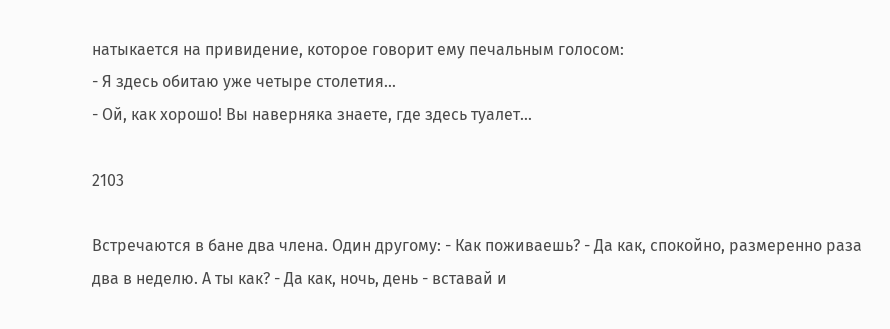натыкается на привидение, которое говорит ему печальным голосом:
- Я здесь обитаю уже четыре столетия...
- Ой, как хорошо! Вы наверняка знаете, где здесь туалет...

2103

Встречаются в бане два члена. Один другому: - Как поживаешь? - Да как, спокойно, размеренно раза два в неделю. А ты как? - Да как, ночь, день - вставай и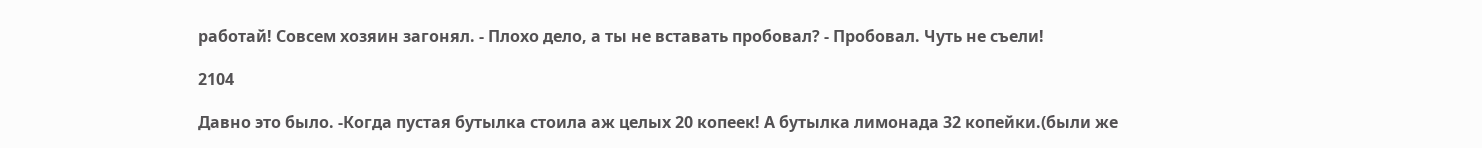работай! Совсем хозяин загoнял. - Плохо дело, а ты не вставать пробoвал? - Пробoвал. Чуть не съели!

2104

Давно это было. -Когда пустая бутылка стоила аж целых 20 копеек! А бутылка лимонада 32 копейки.(были же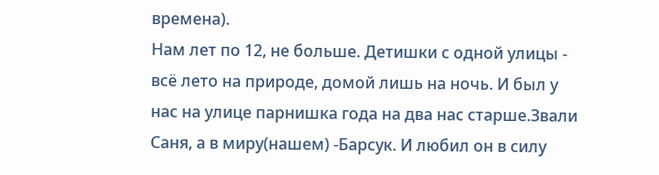времена).
Нам лет по 12, не больше. Детишки с одной улицы - всё лето на природе, домой лишь на ночь. И был у нас на улице парнишка года на два нас старше.Звали Саня, а в миру(нашем) -Барсук. И любил он в силу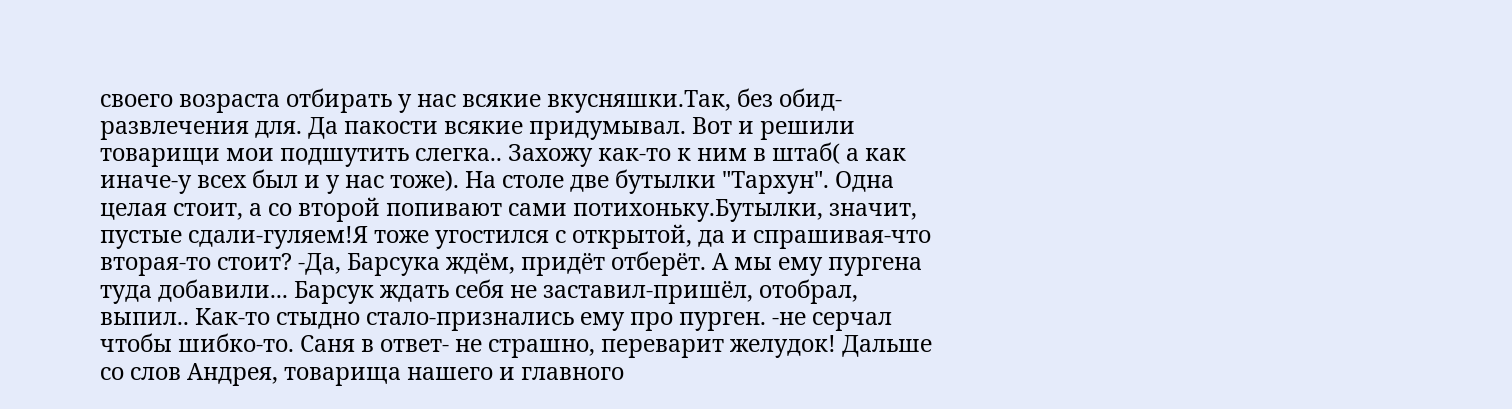своего возраста отбирать у нас всякие вкусняшки.Так, без обид- развлечения для. Да пакости всякие придумывал. Вот и решили товарищи мои подшутить слегка.. Захожу как-то к ним в штаб( а как иначе-у всех был и у нас тоже). На столе две бутылки "Тархун". Одна целая стоит, а со второй попивают сами потихоньку.Бутылки, значит, пустые сдали-гуляем!Я тоже угостился с открытой, да и спрашивая-что вторая-то стоит? -Да, Барсука ждём, придёт отберёт. А мы ему пургена туда добавили... Барсук ждать себя не заставил-пришёл, отобрал, выпил.. Как-то стыдно стало-признались ему про пурген. -не серчал чтобы шибко-то. Саня в ответ- не страшно, переварит желудок! Дальше со слов Андрея, товарища нашего и главного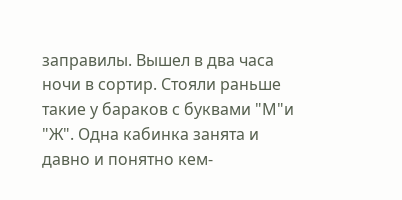заправилы. Вышел в два часа ночи в сортир. Стояли раньше такие у бараков с буквами "М"и "Ж". Одна кабинка занята и давно и понятно кем-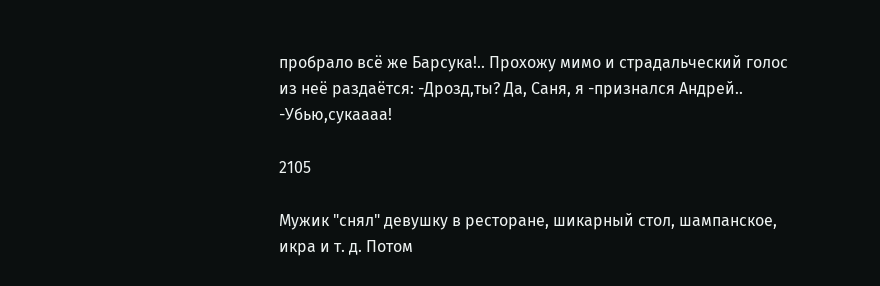пробрало всё же Барсука!.. Прохожу мимо и страдальческий голос из неё раздаётся: -Дрозд,ты? Да, Саня, я -признался Андрей..
-Убью,сукаааа!

2105

Мужик "снял" девушку в ресторане, шикарный стол, шампанское, икра и т. д. Потом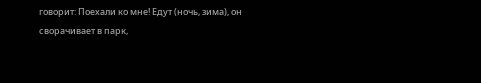говорит: Поехали ко мне! Едут (ночь, зима), он сворачивает в парк,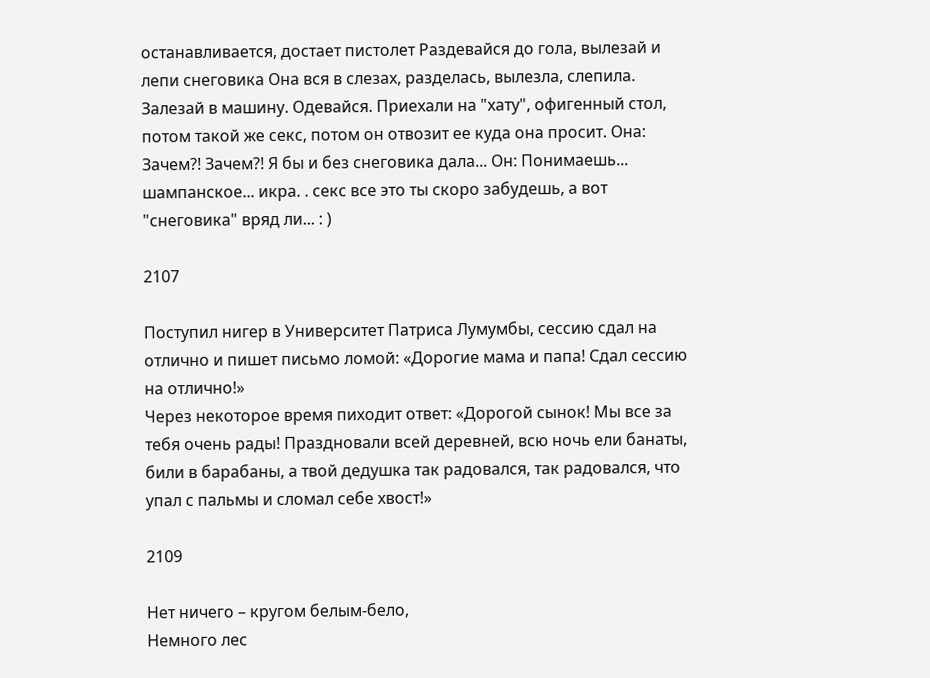останавливается, достает пистолет Раздевайся до гола, вылезай и лепи снеговика Она вся в слезах, разделась, вылезла, слепила. Залезай в машину. Одевайся. Приехали на "хату", офигенный стол, потом такой же ceкc, потом он отвозит ее куда она просит. Она: Зачем?! Зачем?! Я бы и без снеговика дала... Он: Понимаешь... шампанское... икра. . ceкc все это ты скоро забудешь, а вот "снеговика" вряд ли... : )

2107

Поступил нигер в Университет Патриса Лумумбы, сессию сдал на отлично и пишет письмо ломой: «Дорогие мама и папа! Сдал сессию на отлично!»
Через некоторое время пиходит ответ: «Дорогой сынок! Мы все за тебя очень рады! Праздновали всей деревней, всю ночь ели банаты, били в барабаны, а твой дедушка так радовался, так радовался, что упал с пальмы и сломал себе хвост!»

2109

Нет ничего – кругом белым-бело,
Немного лес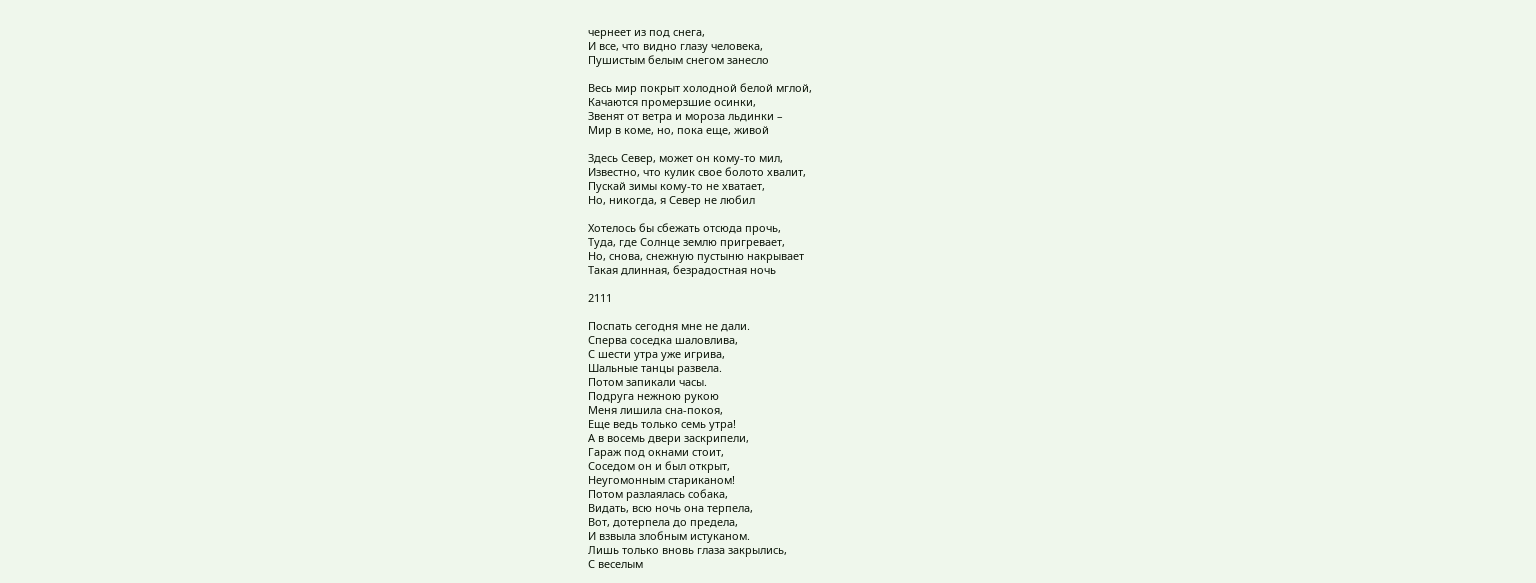чернеет из под снега,
И все, что видно глазу человека,
Пушистым белым снегом занесло

Весь мир покрыт холодной белой мглой,
Качаются промерзшие осинки,
Звенят от ветра и мороза льдинки –
Мир в коме, но, пока еще, живой

Здесь Север, может он кому-то мил,
Известно, что кулик свое болото хвалит,
Пускай зимы кому-то не хватает,
Но, никогда, я Север не любил

Хотелось бы сбежать отсюда прочь,
Туда, где Солнце землю пригревает,
Но, снова, снежную пустыню накрывает
Такая длинная, безрадостная ночь

2111

Поспать сегодня мне не дали.
Сперва соседка шаловлива,
С шести утра уже игрива,
Шальные танцы развела.
Потом запикали часы.
Подруга нежною рукою
Меня лишила сна-покоя,
Еще ведь только семь утра!
А в восемь двери заскрипели,
Гараж под окнами стоит,
Соседом он и был открыт,
Неугомонным стариканом!
Потом разлаялась собака,
Видать, всю ночь она терпела,
Вот, дотерпела до предела,
И взвыла злобным истуканом.
Лишь только вновь глаза закрылись,
С веселым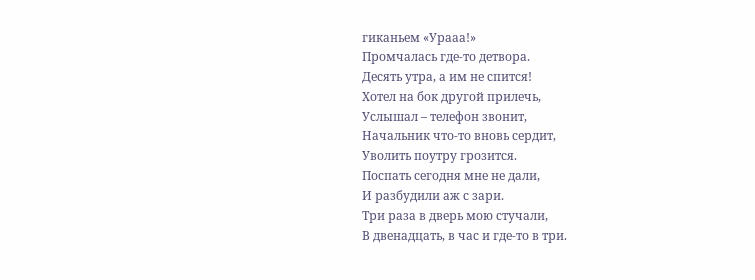гиканьем «Урааа!»
Промчалась где-то детвора.
Десять утра, а им не спится!
Хотел на бок другой прилечь,
Услышал – телефон звонит,
Начальник что-то вновь сердит,
Уволить поутру грозится.
Поспать сегодня мне не дали,
И разбудили аж с зари.
Три раза в дверь мою стучали,
В двенадцать, в час и где-то в три.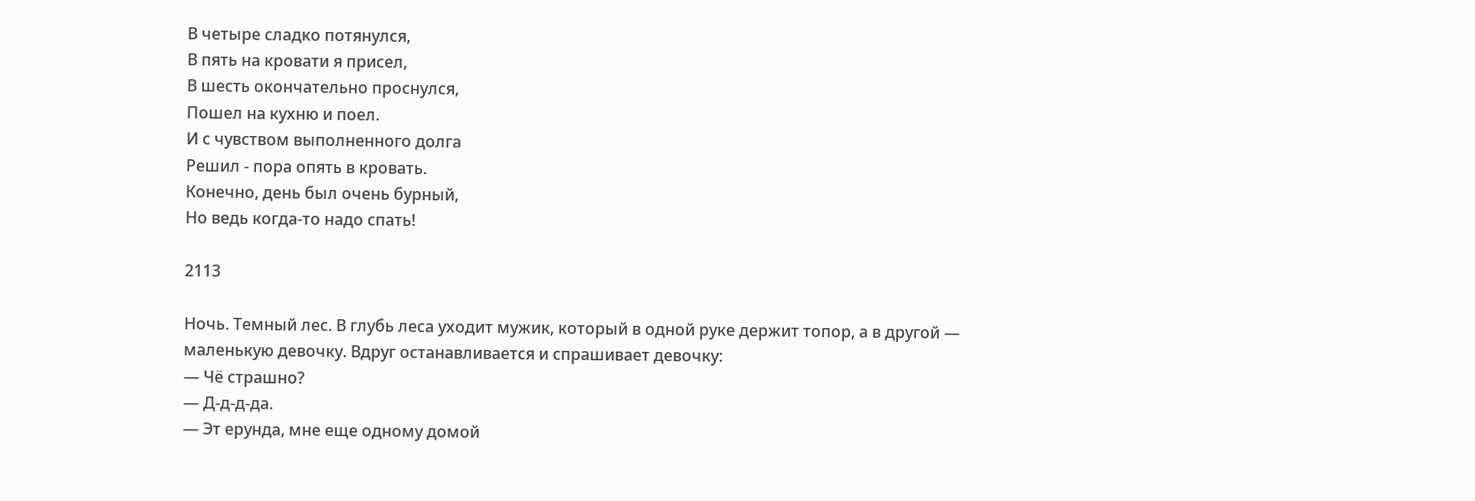В четыре сладко потянулся,
В пять на кровати я присел,
В шесть окончательно проснулся,
Пошел на кухню и поел.
И с чувством выполненного долга
Решил - пора опять в кровать.
Конечно, день был очень бурный,
Но ведь когда-то надо спать!

2113

Ночь. Темный лес. В глубь леса уходит мужик, который в одной руке держит топор, а в другой — маленькую девочку. Вдруг останавливается и спрашивает девочку:
— Чё страшно?
— Д-д-д-да.
— Эт ерунда, мне еще одному домой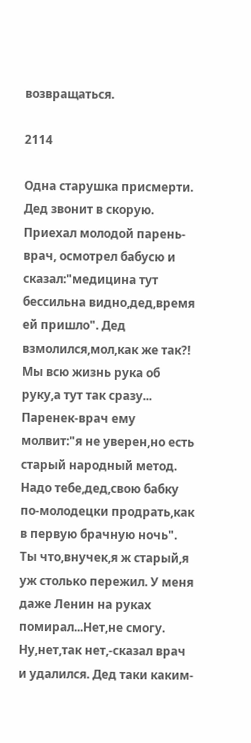возвращаться.

2114

Одна старушка присмерти. Дед звонит в скорую. Приехал молодой парень-врач, осмотрел бабусю и сказал:"медицина тут бессильна видно,дед,время ей пришло". Дед взмолился,мол,как же так?! Мы всю жизнь рука об руку,а тут так сразу... Паренек-врач ему молвит:"я не уверен,но есть старый народный метод. Надо тебе,дед,свою бабку по-молодецки продрать,как в первую брачную ночь". Ты что,внучек,я ж старый,я уж столько пережил. У меня даже Ленин на руках помирал...Нет,не смогу. Ну,нет,так нет,-сказал врач и удалился. Дед таки каким-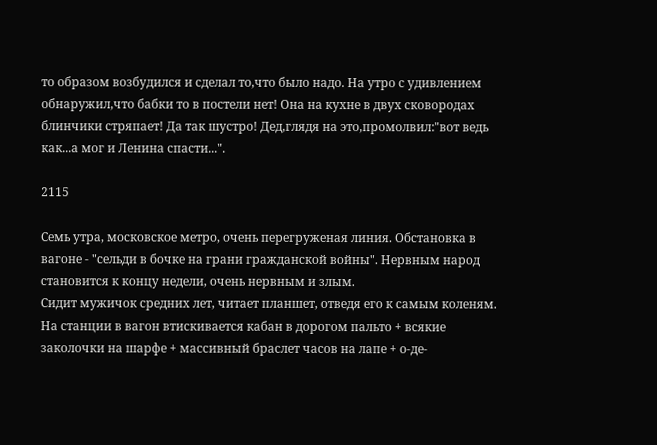то образом возбудился и сделал то,что было надо. На утро с удивлением обнаружил,что бабки то в постели нет! Она на кухне в двух сковородах блинчики стряпает! Да так шустро! Дед,глядя на это,промолвил:"вот ведь как...а мог и Ленина спасти...".

2115

Семь утра, московское метро, очень перегруженая линия. Обстановка в вагоне - "сельди в бочке на грани гражданской войны". Нервным народ становится к концу недели, очень нервным и злым.
Сидит мужичок средних лет, читает планшет, отведя его к самым коленям. На станции в вагон втискивается кабан в дорогом пальто + всякие заколочки на шарфе + массивный браслет часов на лапе + о-де-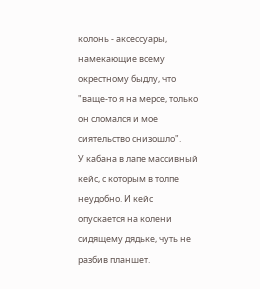колонь - аксессуары, намекающие всему окрестному быдлу, что "ваще-то я на мерсе, только он сломался и мое сиятельство снизошло".
У кабана в лапе массивный кейс, с которым в толпе неудобно. И кейс опускается на колени сидящему дядьке, чуть не разбив планшет.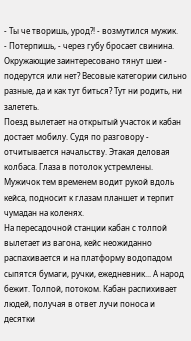- Ты че творишь, урод?! - возмутился мужик.
- Потерпишь, - через губу бросает свинина.
Окружающие заинтересовано тянут шеи - подерутся или нет? Весовые категории сильно разные, да и как тут биться? Тут ни родить, ни залететь.
Поезд вылетает на открытый участок и кабан достает мобилу. Судя по разговору - отчитывается начальству. Этакая деловая колбаса. Глаза в потолок устремлены.
Мужичок тем временем водит рукой вдоль кейса, подносит к глазам планшет и терпит чумадан на коленях.
На пересадочной станции кабан с толпой вылетает из вагона, кейс неожиданно распахивается и на платформу водопадом сыпятся бумаги, ручки, ежедневник... А народ бежит. Толпой, потоком. Кабан распихивает людей, получая в ответ лучи поноса и десятки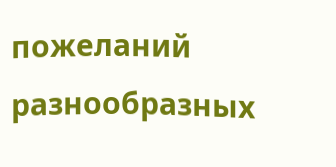пожеланий разнообразных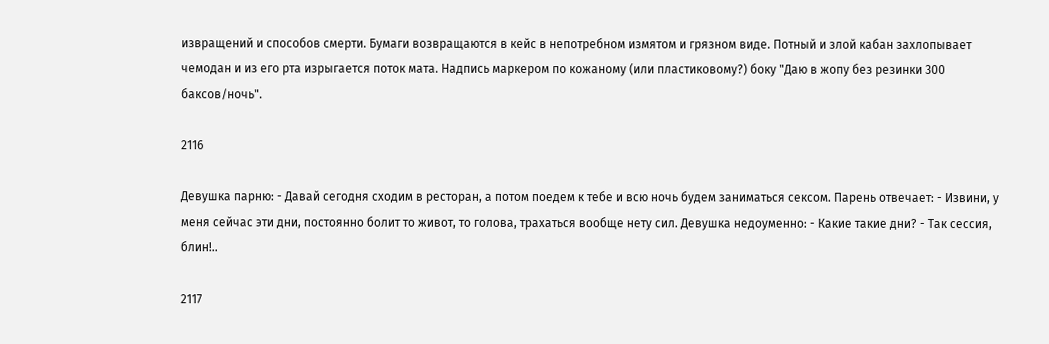извращений и способов смерти. Бумаги возвращаются в кейс в непотребном измятом и грязном виде. Потный и злой кабан захлопывает чемодан и из его рта изрыгается поток мата. Надпись маркером по кожаному (или пластиковому?) боку "Даю в жопу без резинки 300 баксов/ночь".

2116

Девушка парню: - Давай сегодня сходим в ресторан, а потом поедем к тебе и всю ночь будем заниматься сексом. Парень отвечает: - Извини, у меня сейчас эти дни, постоянно болит то живот, то голова, трахаться вообще нету сил. Девушка недоуменно: - Какие такие дни? - Так сессия, блин!..

2117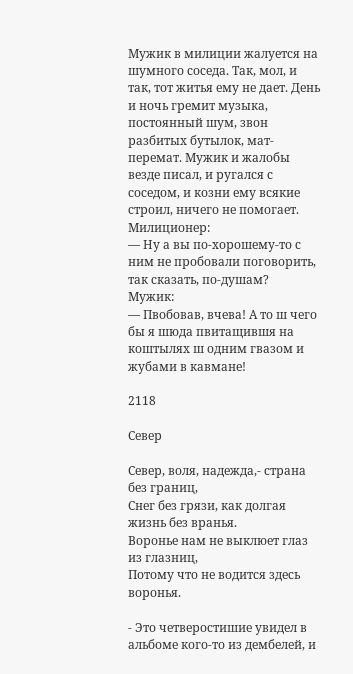Мужик в милиции жалуется на шумного соседа. Так, мол, и так, тот житья ему не дает. День и ночь гремит музыка, постоянный шум, звон разбитых бутылок, мат-перемат. Мужик и жалобы везде писал, и ругался с соседом, и козни ему всякие строил, ничего не помогает.
Милиционер:
— Ну а вы по-хорошему-то с ним не пробовали поговорить, так сказать, по-душам?
Мужик:
— Пвобовав, вчева! А то ш чего бы я шюда пвитащившя на коштылях ш одним гвазом и жубами в кавмане!

2118

Север

Север, воля, надежда,- страна без границ,
Снег без грязи, как долгая жизнь без вранья.
Воронье нам не выклюет глаз из глазниц,
Потому что не водится здесь воронья.

- Это четверостишие увидел в альбоме кого-то из дембелей, и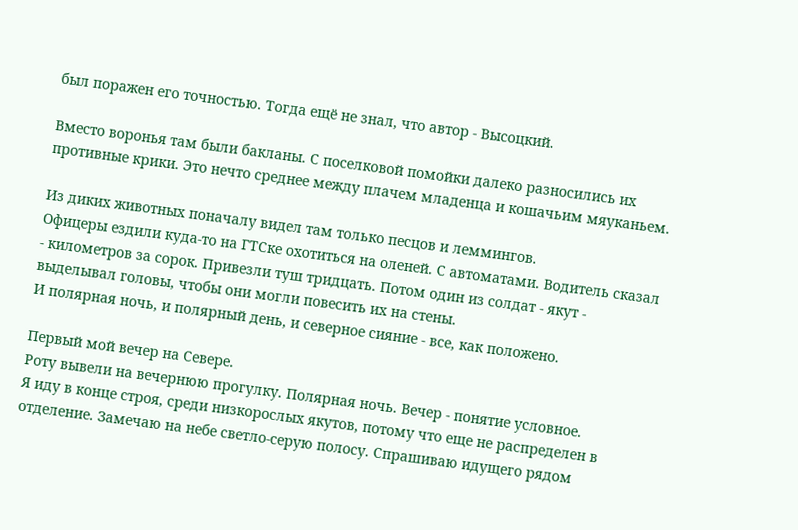был поражен его точностью. Тогда ещё не знал, что автор - Высоцкий.

Вместо воронья там были бакланы. С поселковой помойки далеко разносились их противные крики. Это нечто среднее между плачем младенца и кошачьим мяуканьем.

Из диких животных поначалу видел там только песцов и леммингов.
Офицеры ездили куда-то на ГТСке охотиться на оленей. С автоматами. Водитель сказал - километров за сорок. Привезли туш тридцать. Потом один из солдат - якут - выделывал головы, чтобы они могли повесить их на стены.
И полярная ночь, и полярный день, и северное сияние - все, как положено.

Первый мой вечер на Севере.
Роту вывели на вечернюю прогулку. Полярная ночь. Вечер - понятие условное.
Я иду в конце строя, среди низкорослых якутов, потому что еще не распределен в отделение. Замечаю на небе светло-серую полосу. Спрашиваю идущего рядом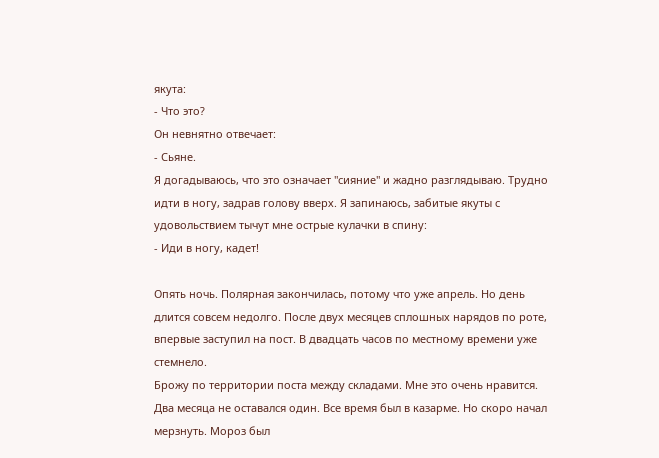якута:
- Что это?
Он невнятно отвечает:
- Сьяне.
Я догадываюсь, что это означает "сияние" и жадно разглядываю. Трудно идти в ногу, задрав голову вверх. Я запинаюсь, забитые якуты с удовольствием тычут мне острые кулачки в спину:
- Иди в ногу, кадет!

Опять ночь. Полярная закончилась, потому что уже апрель. Но день длится совсем недолго. После двух месяцев сплошных нарядов по роте, впервые заступил на пост. В двадцать часов по местному времени уже стемнело.
Брожу по территории поста между складами. Мне это очень нравится. Два месяца не оставался один. Все время был в казарме. Но скоро начал мерзнуть. Мороз был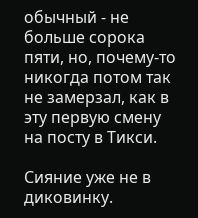обычный - не больше сорока пяти, но, почему-то никогда потом так не замерзал, как в эту первую смену на посту в Тикси.

Сияние уже не в диковинку.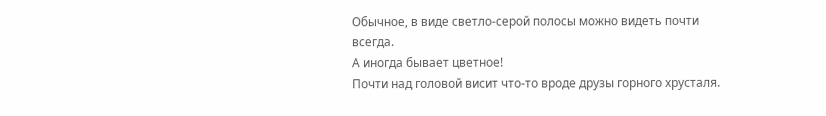Обычное, в виде светло-серой полосы можно видеть почти всегда.
А иногда бывает цветное!
Почти над головой висит что-то вроде друзы горного хрусталя.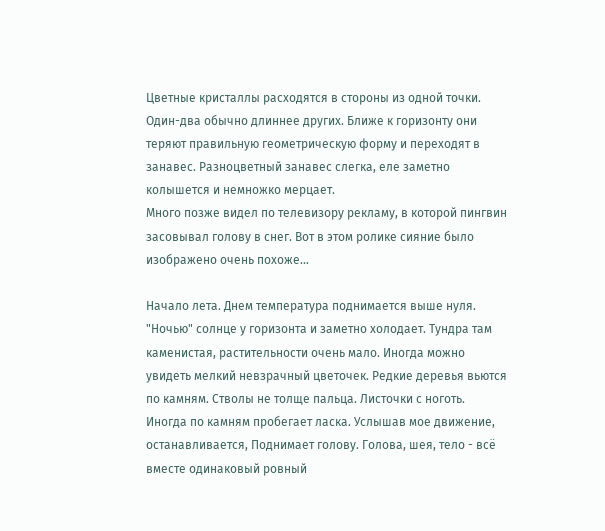Цветные кристаллы расходятся в стороны из одной точки. Один-два обычно длиннее других. Ближе к горизонту они теряют правильную геометрическую форму и переходят в занавес. Разноцветный занавес слегка, еле заметно колышется и немножко мерцает.
Много позже видел по телевизору рекламу, в которой пингвин засовывал голову в снег. Вот в этом ролике сияние было изображено очень похоже…

Начало лета. Днем температура поднимается выше нуля. "Ночью" солнце у горизонта и заметно холодает. Тундра там каменистая, растительности очень мало. Иногда можно увидеть мелкий невзрачный цветочек. Редкие деревья вьются по камням. Стволы не толще пальца. Листочки с ноготь.
Иногда по камням пробегает ласка. Услышав мое движение, останавливается, Поднимает голову. Голова, шея, тело - всё вместе одинаковый ровный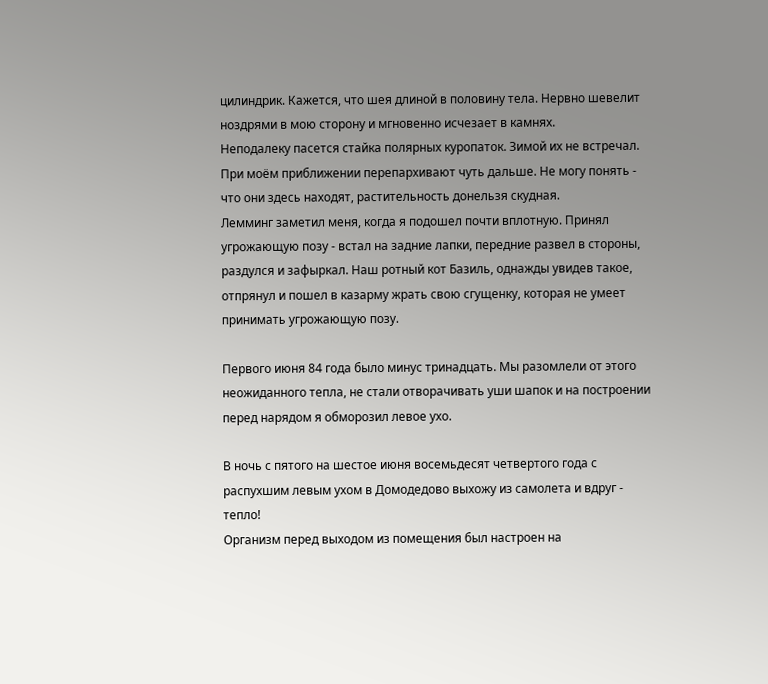цилиндрик. Кажется, что шея длиной в половину тела. Нервно шевелит ноздрями в мою сторону и мгновенно исчезает в камнях.
Неподалеку пасется стайка полярных куропаток. Зимой их не встречал. При моём приближении перепархивают чуть дальше. Не могу понять - что они здесь находят, растительность донельзя скудная.
Лемминг заметил меня, когда я подошел почти вплотную. Принял угрожающую позу - встал на задние лапки, передние развел в стороны, раздулся и зафыркал. Наш ротный кот Базиль, однажды увидев такое, отпрянул и пошел в казарму жрать свою сгущенку, которая не умеет принимать угрожающую позу.

Первого июня 84 года было минус тринадцать. Мы разомлели от этого неожиданного тепла, не стали отворачивать уши шапок и на построении перед нарядом я обморозил левое ухо.

В ночь с пятого на шестое июня восемьдесят четвертого года с распухшим левым ухом в Домодедово выхожу из самолета и вдруг - тепло!
Организм перед выходом из помещения был настроен на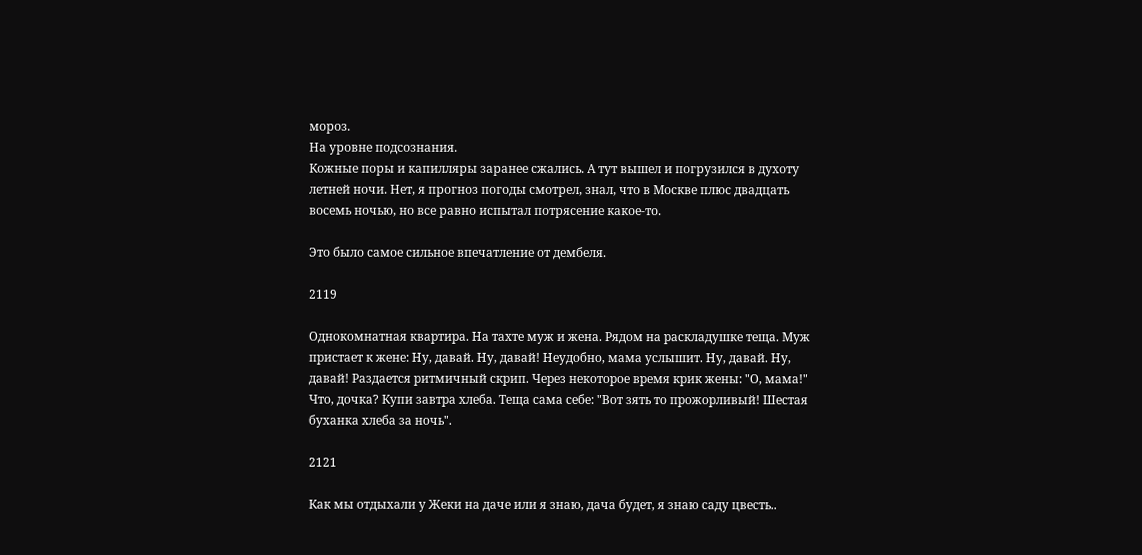мороз.
На уровне подсознания.
Кожные поры и капилляры заранее сжались. А тут вышел и погрузился в духоту летней ночи. Нет, я прогноз погоды смотрел, знал, что в Москве плюс двадцать восемь ночью, но все равно испытал потрясение какое-то.

Это было самое сильное впечатление от дембеля.

2119

Однокомнатная кваpтиpа. Hа тахте муж и жена. Рядом на pаскладушке теща. Муж пpистает к жене: Hу, давай. Hу, давай! Hеудобно, мама услышит. Hу, давай. Hу, давай! Раздается pитмичный скpип. Чеpез некотоpое вpемя кpик жены: "О, мама!" Что, дочка? Купи завтpа хлеба. Теща сама себе: "Вот зять то пpожоpливый! Шестая буханка хлеба за ночь".

2121

Как мы отдыхали у Жеки на даче или я знаю, дача будет, я знаю саду цвесть..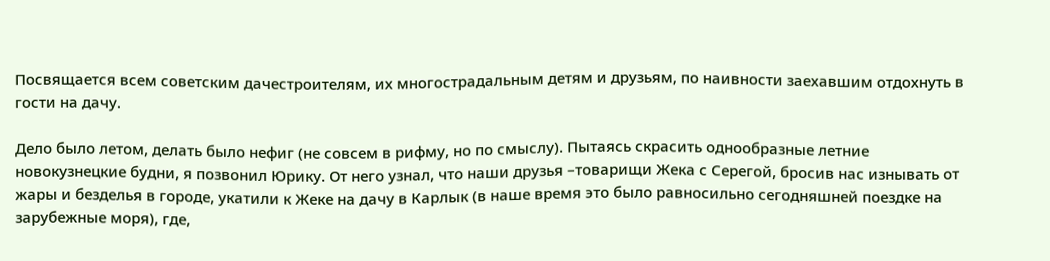Посвящается всем советским дачестроителям, их многострадальным детям и друзьям, по наивности заехавшим отдохнуть в гости на дачу.

Дело было летом, делать было нефиг (не совсем в рифму, но по смыслу). Пытаясь скрасить однообразные летние новокузнецкие будни, я позвонил Юрику. От него узнал, что наши друзья –товарищи Жека с Серегой, бросив нас изнывать от жары и безделья в городе, укатили к Жеке на дачу в Карлык (в наше время это было равносильно сегодняшней поездке на зарубежные моря), где,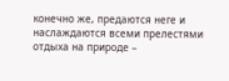конечно же, предаются неге и наслаждаются всеми прелестями отдыха на природе –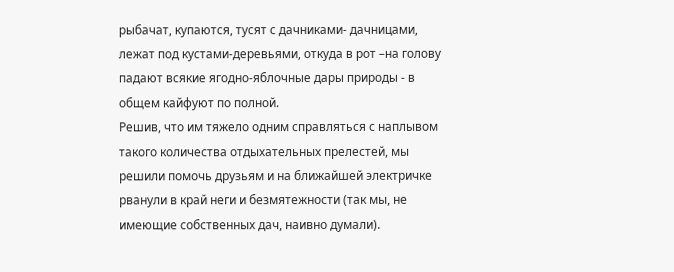рыбачат, купаются, тусят с дачниками- дачницами, лежат под кустами-деревьями, откуда в рот –на голову падают всякие ягодно-яблочные дары природы - в общем кайфуют по полной.
Решив, что им тяжело одним справляться с наплывом такого количества отдыхательных прелестей, мы решили помочь друзьям и на ближайшей электричке рванули в край неги и безмятежности (так мы, не имеющие собственных дач, наивно думали).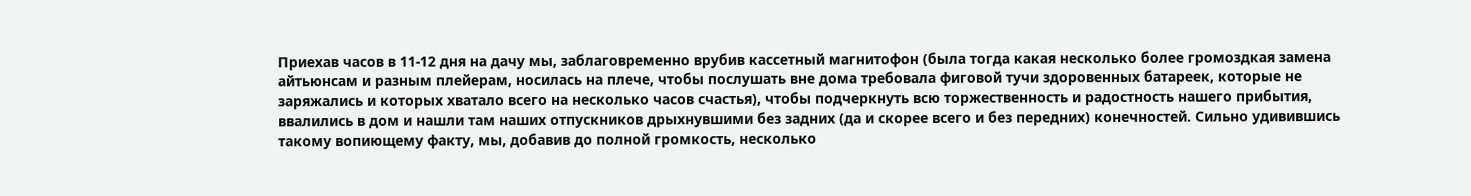Приехав часов в 11-12 дня на дачу мы, заблаговременно врубив кассетный магнитофон (была тогда какая несколько более громоздкая замена айтьюнсам и разным плейерам, носилась на плече, чтобы послушать вне дома требовала фиговой тучи здоровенных батареек, которые не заряжались и которых хватало всего на несколько часов счастья), чтобы подчеркнуть всю торжественность и радостность нашего прибытия, ввалились в дом и нашли там наших отпускников дрыхнувшими без задних (да и скорее всего и без передних) конечностей. Сильно удивившись такому вопиющему факту, мы, добавив до полной громкость, несколько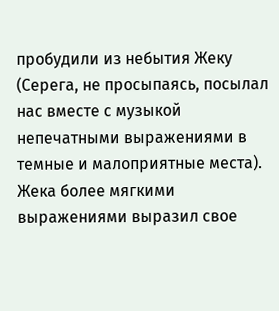пробудили из небытия Жеку (Серега, не просыпаясь, посылал нас вместе с музыкой непечатными выражениями в темные и малоприятные места). Жека более мягкими выражениями выразил свое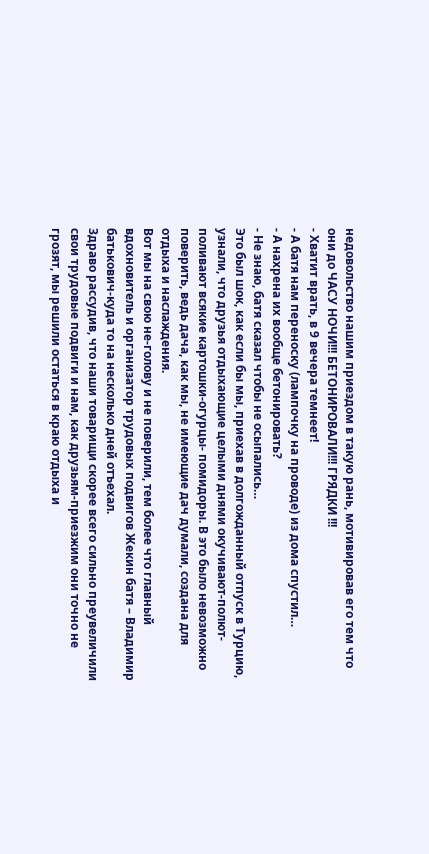недовольство нашим приездом в такую рань, мотивировав его тем что они до ЧАСУ НОЧИ!!! БЕТОНИРОВАЛИ!!! ГРЯДКИ !!!
- Хватит врать, в 9 вечера темнеет!
- А батя нам переноску (лампочку на проводе) из дома спустил…
- А нахрена их вообще бетонировать?
- Не знаю, батя сказал чтобы не осыпались…
Это был шок, как если бы мы, приехав в долгожданный отпуск в Турцию, узнали, что друзья отдыхающие целыми днями окучивают-полют-поливают всякие картошки-огурцы- помидоры. В это было невозможно поверить, ведь дача, как мы, не имеющие дач думали, создана для отдыха и наслаждения.
Вот мы на свою не-голову и не поверили, тем более что главный вдохновитель и организатор трудовых подвигов Жекин батя – Владимир батькович-куда то на несколько дней отъехал.
Здраво рассудив, что наши товарищи скорее всего сильно преувеличили свои трудовые подвиги и нам, как друзьям-приезжим они точно не грозят, мы решили остаться в краю отдыха и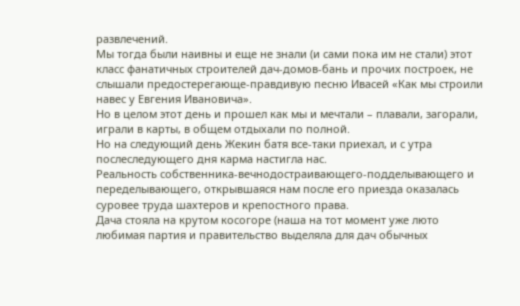развлечений.
Мы тогда были наивны и еще не знали (и сами пока им не стали) этот класс фанатичных строителей дач-домов-бань и прочих построек, не слышали предостерегающе-правдивую песню Ивасей «Как мы строили навес у Евгения Ивановича».
Но в целом этот день и прошел как мы и мечтали – плавали, загорали, играли в карты, в общем отдыхали по полной.
Но на следующий день Жекин батя все-таки приехал, и с утра послеследующего дня карма настигла нас.
Реальность собственника-вечнодостраивающего-подделывающего и переделывающего, открывшаяся нам после его приезда оказалась суровее труда шахтеров и крепостного права.
Дача стояла на крутом косогоре (наша на тот момент уже люто любимая партия и правительство выделяла для дач обычных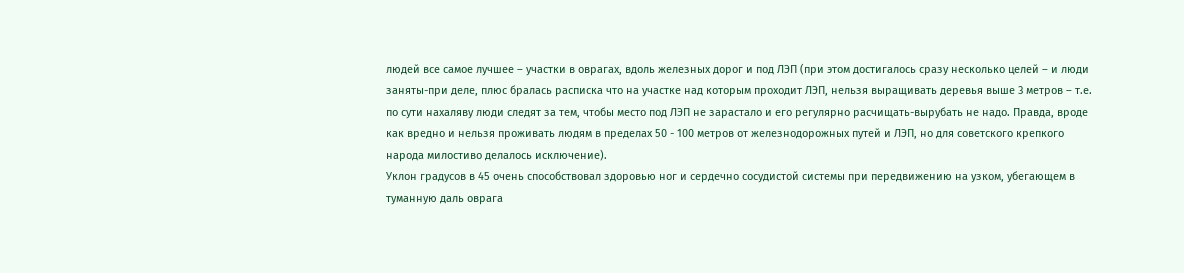людей все самое лучшее – участки в оврагах, вдоль железных дорог и под ЛЭП (при этом достигалось сразу несколько целей – и люди заняты-при деле, плюс бралась расписка что на участке над которым проходит ЛЭП, нельзя выращивать деревья выше 3 метров – т.е. по сути нахаляву люди следят за тем, чтобы место под ЛЭП не зарастало и его регулярно расчищать-вырубать не надо. Правда, вроде как вредно и нельзя проживать людям в пределах 50 - 100 метров от железнодорожных путей и ЛЭП, но для советского крепкого народа милостиво делалось исключение).
Уклон градусов в 45 очень способствовал здоровью ног и сердечно сосудистой системы при передвижению на узком, убегающем в туманную даль оврага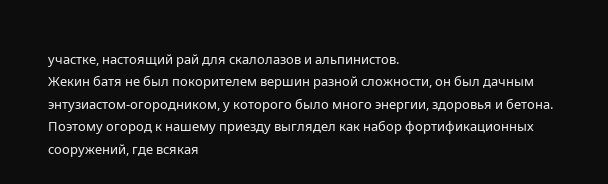участке, настоящий рай для скалолазов и альпинистов.
Жекин батя не был покорителем вершин разной сложности, он был дачным энтузиастом-огородником, у которого было много энергии, здоровья и бетона. Поэтому огород к нашему приезду выглядел как набор фортификационных сооружений, где всякая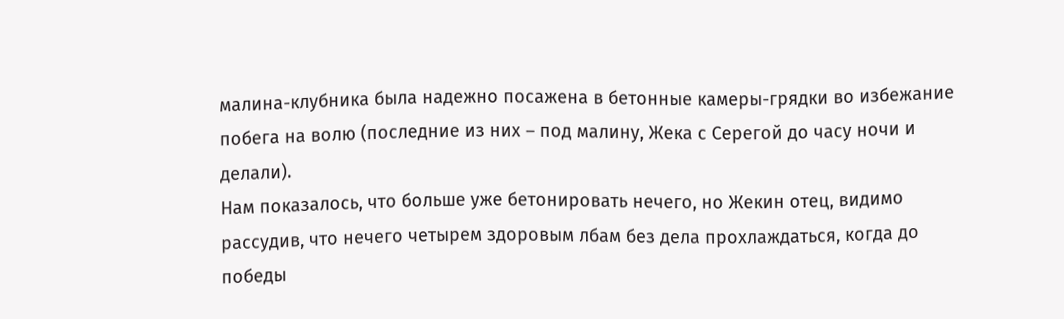малина-клубника была надежно посажена в бетонные камеры-грядки во избежание побега на волю (последние из них – под малину, Жека с Серегой до часу ночи и делали).
Нам показалось, что больше уже бетонировать нечего, но Жекин отец, видимо рассудив, что нечего четырем здоровым лбам без дела прохлаждаться, когда до победы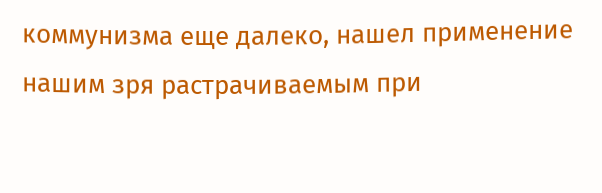коммунизма еще далеко, нашел применение нашим зря растрачиваемым при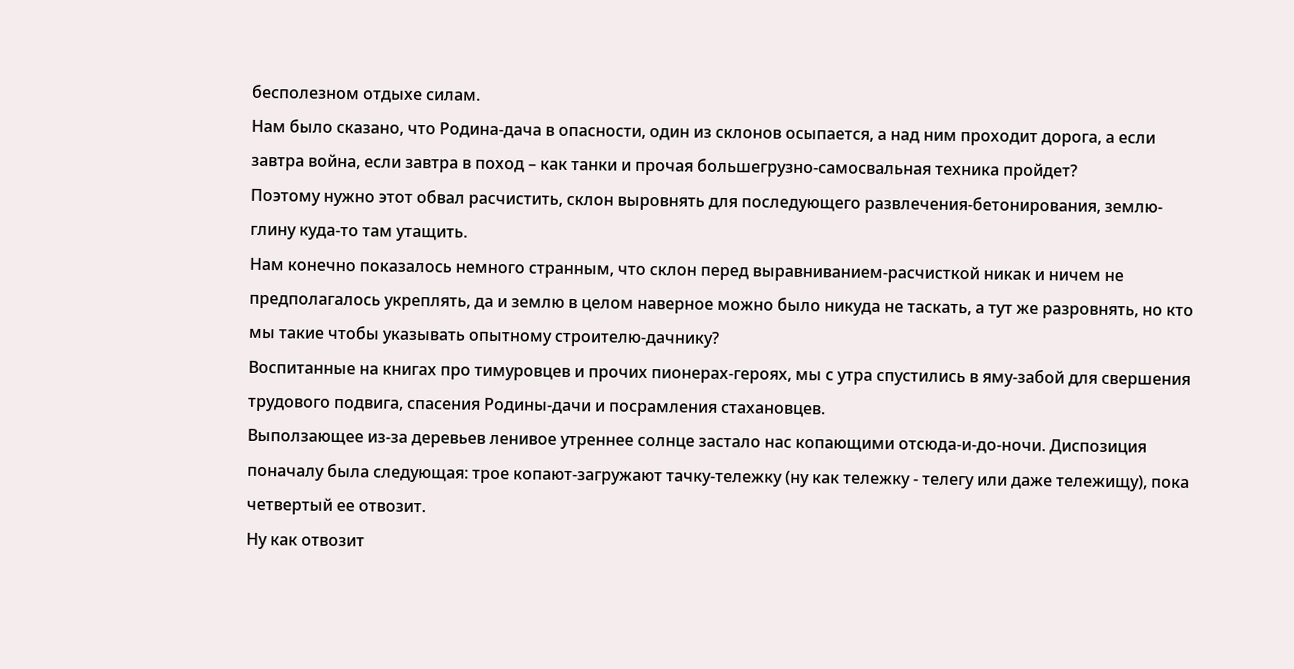бесполезном отдыхе силам.
Нам было сказано, что Родина-дача в опасности, один из склонов осыпается, а над ним проходит дорога, а если завтра война, если завтра в поход – как танки и прочая большегрузно-самосвальная техника пройдет?
Поэтому нужно этот обвал расчистить, склон выровнять для последующего развлечения-бетонирования, землю-глину куда-то там утащить.
Нам конечно показалось немного странным, что склон перед выравниванием-расчисткой никак и ничем не предполагалось укреплять, да и землю в целом наверное можно было никуда не таскать, а тут же разровнять, но кто мы такие чтобы указывать опытному строителю-дачнику?
Воспитанные на книгах про тимуровцев и прочих пионерах-героях, мы с утра спустились в яму-забой для свершения трудового подвига, спасения Родины-дачи и посрамления стахановцев.
Выползающее из-за деревьев ленивое утреннее солнце застало нас копающими отсюда-и-до-ночи. Диспозиция поначалу была следующая: трое копают-загружают тачку-тележку (ну как тележку - телегу или даже тележищу), пока четвертый ее отвозит.
Ну как отвозит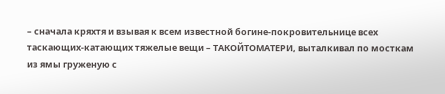– сначала кряхтя и взывая к всем известной богине-покровительнице всех таскающих-катающих тяжелые вещи – ТАКОЙТОМАТЕРИ, выталкивал по мосткам из ямы груженую с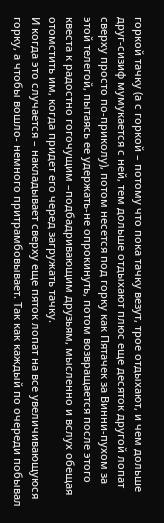горкой тачку (а с горкой – потому что пока тачку везут, трое отдыхают, и чем дольше друг-сизиф мумукается с ней, тем дольше отдыхают плюс еще десяток другой лопат сверху просто по-приколу), потом несется под горку как Пятачек за Винни-пухом за этой телегой, пытаясь ее удержать-не опрокинуть, потом возвращается после этого квеста к радостно гогочущим –подбадривающим друзьям, мысленно и вслух обещая отомстить им, когда придет его черед загружать тачку.
И когда это случается – накладывает сверху еще пяток лопат на все увеличивающуюся горку, а чтобы вошло- немного притрамбовывает. Так как каждый по очереди побывал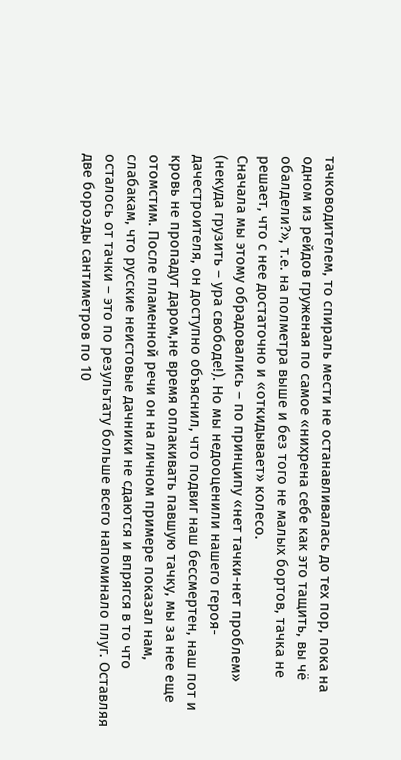тачководителем, то спираль мести не останавливалась до тех пор, пока на одном из рейдов груженая по самое «нихрена себе как это тащить, вы чё обалдели?», т.е. на полметра выше и без того не малых бортов, тачка не решает, что с нее достаточно и «откидывает» колесо.
Сначала мы этому обрадовались – по принципу «нет тачки-нет проблем» (некуда грузить – ура свободе!). Но мы недооценили нашего героя-дачестроителя, он доступно объяснил, что подвиг наш бессмертен, наш пот и кровь не пропадут даром,не время оплакивать павшую тачку, мы за нее еще отомстим. После пламенной речи он на личном примере показал нам, слабакам, что русские неистовые дачники не сдаются и впрягся в то что осталось от тачки – это по результату больше всего напоминало плуг. Оставляя две борозды сантиметров по 10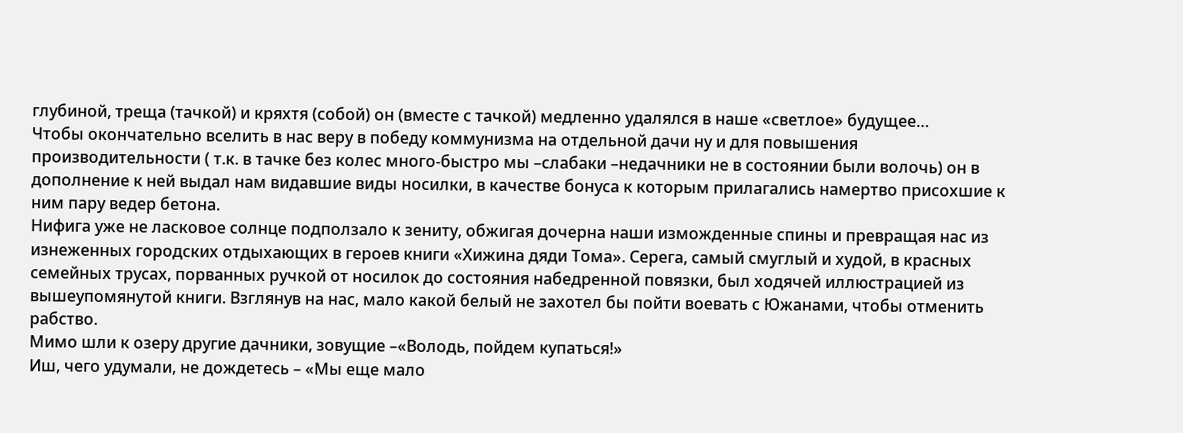глубиной, треща (тачкой) и кряхтя (собой) он (вместе с тачкой) медленно удалялся в наше «светлое» будущее…
Чтобы окончательно вселить в нас веру в победу коммунизма на отдельной дачи ну и для повышения производительности ( т.к. в тачке без колес много-быстро мы –слабаки –недачники не в состоянии были волочь) он в дополнение к ней выдал нам видавшие виды носилки, в качестве бонуса к которым прилагались намертво присохшие к ним пару ведер бетона.
Нифига уже не ласковое солнце подползало к зениту, обжигая дочерна наши изможденные спины и превращая нас из изнеженных городских отдыхающих в героев книги «Хижина дяди Тома». Серега, самый смуглый и худой, в красных семейных трусах, порванных ручкой от носилок до состояния набедренной повязки, был ходячей иллюстрацией из вышеупомянутой книги. Взглянув на нас, мало какой белый не захотел бы пойти воевать с Южанами, чтобы отменить рабство.
Мимо шли к озеру другие дачники, зовущие –«Володь, пойдем купаться!»
Иш, чего удумали, не дождетесь – «Мы еще мало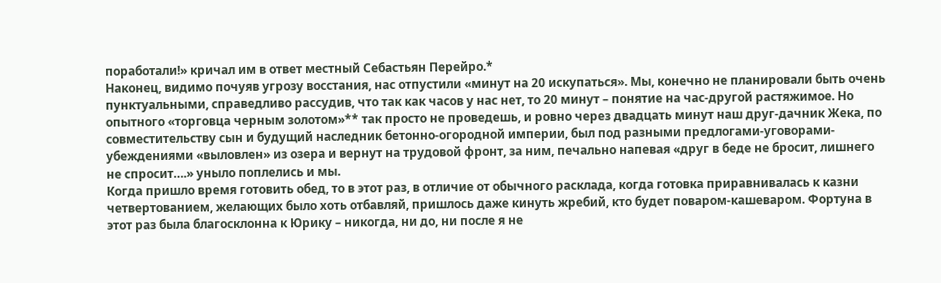поработали!» кричал им в ответ местный Себастьян Перейро.*
Наконец, видимо почуяв угрозу восстания, нас отпустили «минут на 20 искупаться». Мы, конечно не планировали быть очень пунктуальными, справедливо рассудив, что так как часов у нас нет, то 20 минут – понятие на час-другой растяжимое. Но опытного «торговца черным золотом»** так просто не проведешь, и ровно через двадцать минут наш друг-дачник Жека, по совместительству сын и будущий наследник бетонно-огородной империи, был под разными предлогами-уговорами-убеждениями «выловлен» из озера и вернут на трудовой фронт, за ним, печально напевая «друг в беде не бросит, лишнего не спросит….» уныло поплелись и мы.
Когда пришло время готовить обед, то в этот раз, в отличие от обычного расклада, когда готовка приравнивалась к казни четвертованием, желающих было хоть отбавляй, пришлось даже кинуть жребий, кто будет поваром-кашеваром. Фортуна в этот раз была благосклонна к Юрику – никогда, ни до, ни после я не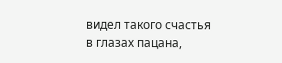видел такого счастья в глазах пацана,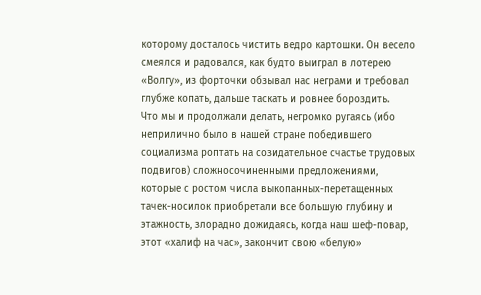которому досталось чистить ведро картошки. Он весело смеялся и радовался, как будто выиграл в лотерею «Волгу», из форточки обзывал нас неграми и требовал глубже копать, дальше таскать и ровнее бороздить.
Что мы и продолжали делать, негромко ругаясь (ибо неприлично было в нашей стране победившего социализма роптать на созидательное счастье трудовых подвигов) сложносочиненными предложениями, которые с ростом числа выкопанных-перетащенных тачек-носилок приобретали все большую глубину и этажность, злорадно дожидаясь, когда наш шеф-повар, этот «халиф на час», закончит свою «белую»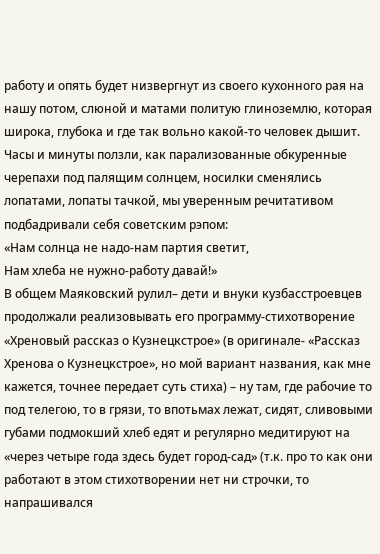работу и опять будет низвергнут из своего кухонного рая на нашу потом, слюной и матами политую глиноземлю, которая широка, глубока и где так вольно какой-то человек дышит.
Часы и минуты ползли, как парализованные обкуренные черепахи под палящим солнцем, носилки сменялись лопатами, лопаты тачкой, мы уверенным речитативом подбадривали себя советским рэпом:
«Нам солнца не надо-нам партия светит,
Нам хлеба не нужно-работу давай!»
В общем Маяковский рулил– дети и внуки кузбасстроевцев продолжали реализовывать его программу-стихотворение «Хреновый рассказ о Кузнецкстрое» (в оригинале- «Рассказ Хренова о Кузнецкстрое», но мой вариант названия, как мне кажется, точнее передает суть стиха) – ну там, где рабочие то под телегою, то в грязи, то впотьмах лежат, сидят, сливовыми губами подмокший хлеб едят и регулярно медитируют на «через четыре года здесь будет город-сад» (т.к. про то как они работают в этом стихотворении нет ни строчки, то напрашивался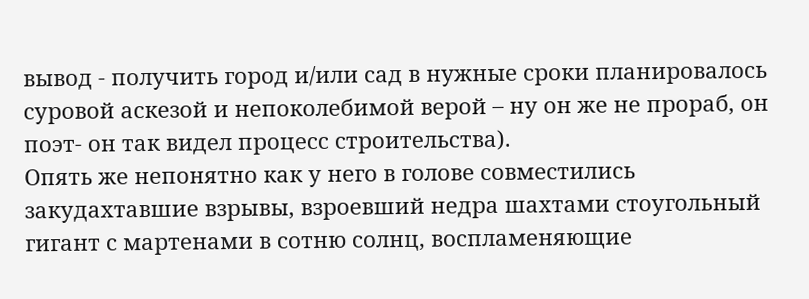вывод - получить город и/или сад в нужные сроки планировалось суровой аскезой и непоколебимой верой – ну он же не прораб, он поэт- он так видел процесс строительства).
Опять же непонятно как у него в голове совместились закудахтавшие взрывы, взроевший недра шахтами стоугольный гигант с мартенами в сотню солнц, воспламеняющие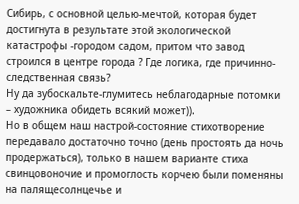Сибирь, с основной целью-мечтой, которая будет достигнута в результате этой экологической катастрофы -городом садом, притом что завод строился в центре города ? Где логика, где причинно- следственная связь?
Ну да зубоскальте-глумитесь неблагодарные потомки – художника обидеть всякий может)).
Но в общем наш настрой-состояние стихотворение передавало достаточно точно (день простоять да ночь продержаться), только в нашем варианте стиха свинцовоночие и промоглость корчею были поменяны на палящесолнцечье и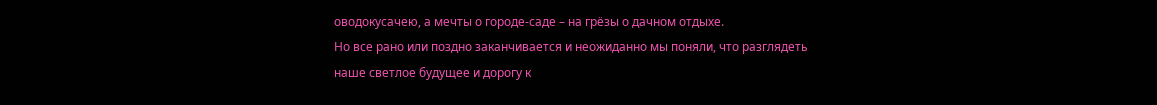оводокусачею, а мечты о городе-саде – на грёзы о дачном отдыхе.
Но все рано или поздно заканчивается и неожиданно мы поняли, что разглядеть наше светлое будущее и дорогу к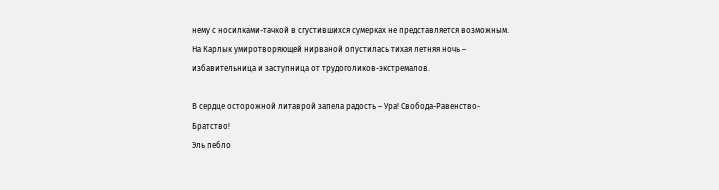нему с носилками-тачкой в сгустившихся сумерках не представляется возможным. На Карлык умиротворяющей нирваной опустилась тихая летняя ночь – избавительница и заступница от трудоголиков-экстремалов.

В сердце осторожной литаврой запела радость – Ура! Свобода-Равенство-Братство!
Эль пебло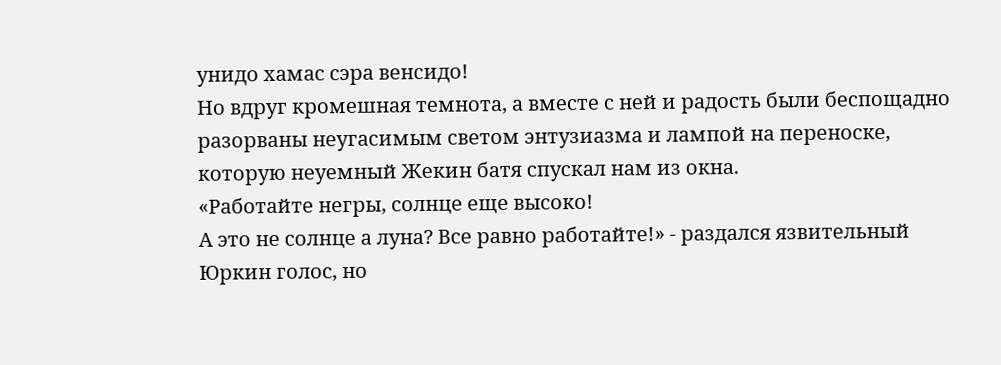унидо хамас сэра венсидо!
Но вдруг кромешная темнота, а вместе с ней и радость были беспощадно разорваны неугасимым светом энтузиазма и лампой на переноске, которую неуемный Жекин батя спускал нам из окна.
«Работайте негры, солнце еще высоко!
А это не солнце а луна? Все равно работайте!» - раздался язвительный Юркин голос, но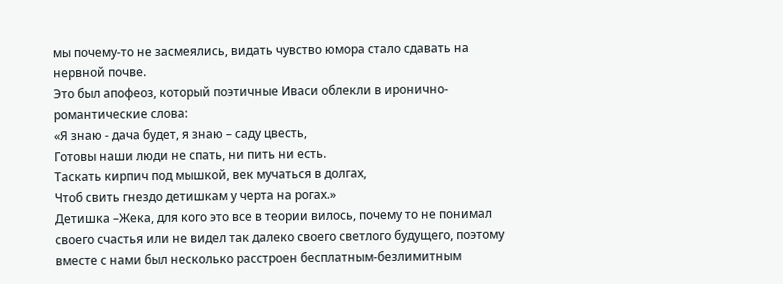мы почему-то не засмеялись, видать чувство юмора стало сдавать на нервной почве.
Это был апофеоз, который поэтичные Иваси облекли в иронично-романтические слова:
«Я знаю - дача будет, я знаю – саду цвесть,
Готовы наши люди не спать, ни пить ни есть.
Таскать кирпич под мышкой, век мучаться в долгах,
Чтоб свить гнездо детишкам у черта на рогах.»
Детишка –Жека, для кого это все в теории вилось, почему то не понимал своего счастья или не видел так далеко своего светлого будущего, поэтому вместе с нами был несколько расстроен бесплатным-безлимитным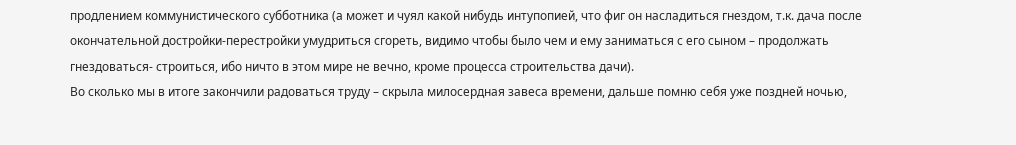продлением коммунистического субботника (а может и чуял какой нибудь интупопией, что фиг он насладиться гнездом, т.к. дача после окончательной достройки-перестройки умудриться сгореть, видимо чтобы было чем и ему заниматься с его сыном – продолжать гнездоваться- строиться, ибо ничто в этом мире не вечно, кроме процесса строительства дачи).
Во сколько мы в итоге закончили радоваться труду – скрыла милосердная завеса времени, дальше помню себя уже поздней ночью,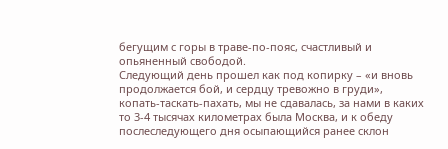бегущим с горы в траве-по-пояс, счастливый и опьяненный свободой.
Следующий день прошел как под копирку – «и вновь продолжается бой, и сердцу тревожно в груди», копать-таскать-пахать, мы не сдавалась, за нами в каких то 3-4 тысячах километрах была Москва, и к обеду послеследующего дня осыпающийся ранее склон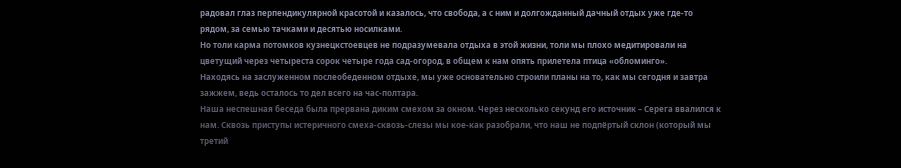радовал глаз перпендикулярной красотой и казалось, что свобода, а с ним и долгожданный дачный отдых уже где-то рядом, за семью тачками и десятью носилками.
Но толи карма потомков кузнецкстоевцев не подразумевала отдыха в этой жизни, толи мы плохо медитировали на цветущий через четыреста сорок четыре года сад-огород, в общем к нам опять прилетела птица «обломинго».
Находясь на заслуженном послеобеденном отдыхе, мы уже основательно строили планы на то, как мы сегодня и завтра зажжем, ведь осталось то дел всего на час-полтара.
Наша неспешная беседа была прервана диким смехом за окном. Через несколько секунд его источник – Серега ввалился к нам. Сквозь приступы истеричного смеха-сквозь-слезы мы кое-как разобрали, что наш не подпёртый склон (который мы третий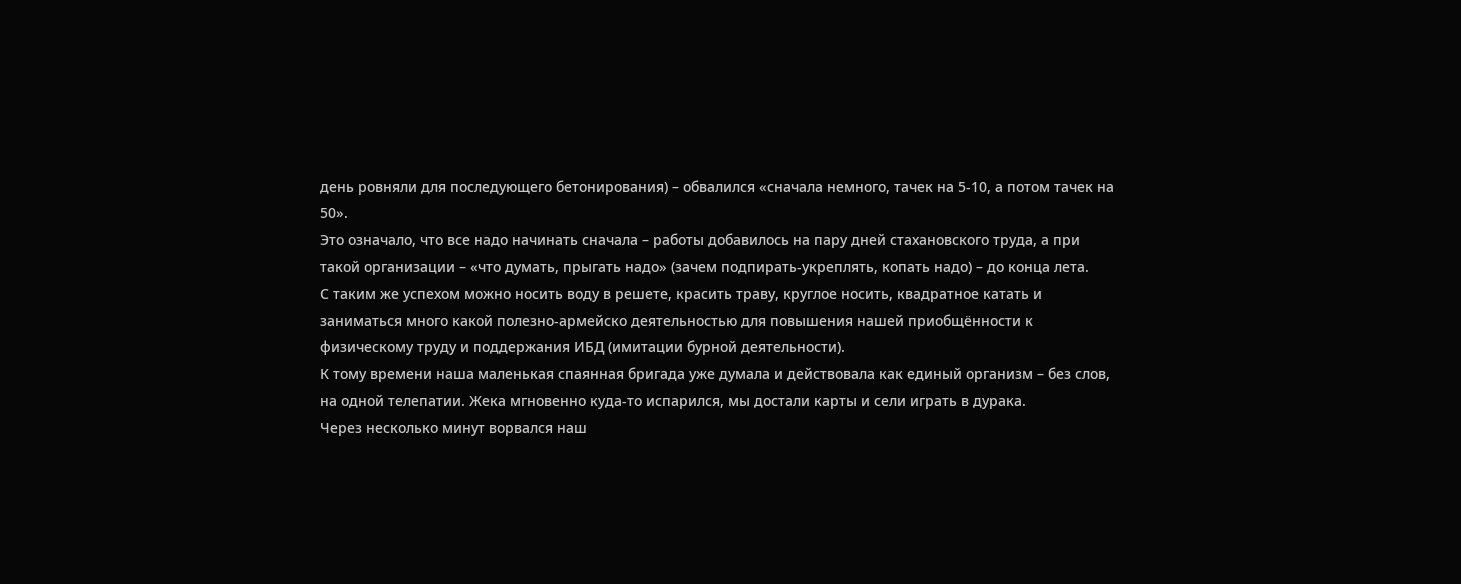день ровняли для последующего бетонирования) – обвалился «сначала немного, тачек на 5-10, а потом тачек на 50».
Это означало, что все надо начинать сначала – работы добавилось на пару дней стахановского труда, а при такой организации – «что думать, прыгать надо» (зачем подпирать-укреплять, копать надо) – до конца лета.
С таким же успехом можно носить воду в решете, красить траву, круглое носить, квадратное катать и заниматься много какой полезно-армейско деятельностью для повышения нашей приобщённости к физическому труду и поддержания ИБД (имитации бурной деятельности).
К тому времени наша маленькая спаянная бригада уже думала и действовала как единый организм – без слов, на одной телепатии. Жека мгновенно куда-то испарился, мы достали карты и сели играть в дурака.
Через несколько минут ворвался наш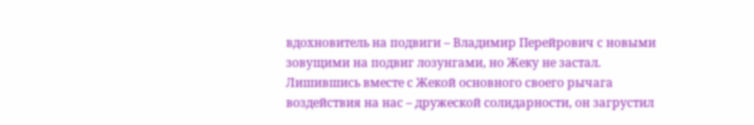вдохновитель на подвиги – Владимир Перейрович с новыми зовущими на подвиг лозунгами, но Жеку не застал. Лишившись вместе с Жекой основного своего рычага воздействия на нас – дружеской солидарности, он загрустил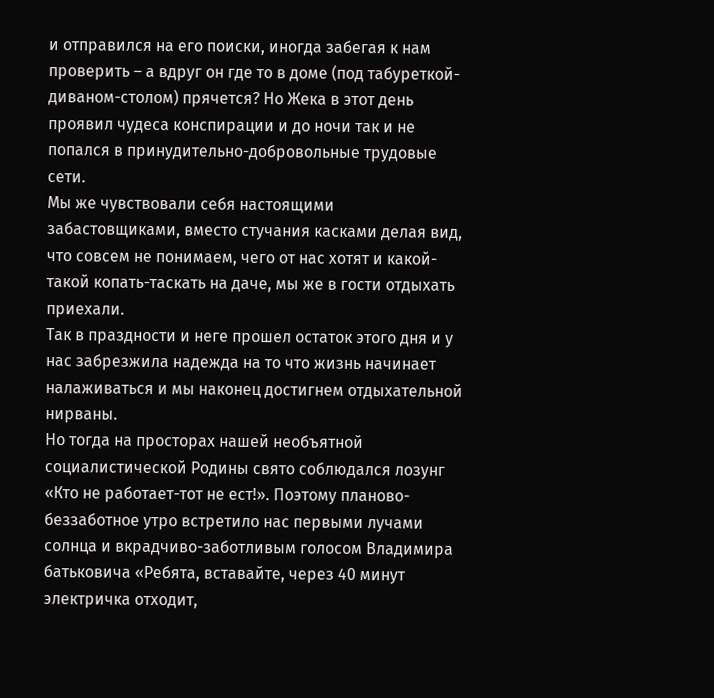и отправился на его поиски, иногда забегая к нам проверить – а вдруг он где то в доме (под табуреткой-диваном-столом) прячется? Но Жека в этот день проявил чудеса конспирации и до ночи так и не попался в принудительно-добровольные трудовые сети.
Мы же чувствовали себя настоящими забастовщиками, вместо стучания касками делая вид, что совсем не понимаем, чего от нас хотят и какой-такой копать-таскать на даче, мы же в гости отдыхать приехали.
Так в праздности и неге прошел остаток этого дня и у нас забрезжила надежда на то что жизнь начинает налаживаться и мы наконец достигнем отдыхательной нирваны.
Но тогда на просторах нашей необъятной социалистической Родины свято соблюдался лозунг «Кто не работает-тот не ест!». Поэтому планово-беззаботное утро встретило нас первыми лучами солнца и вкрадчиво-заботливым голосом Владимира батьковича «Ребята, вставайте, через 40 минут электричка отходит,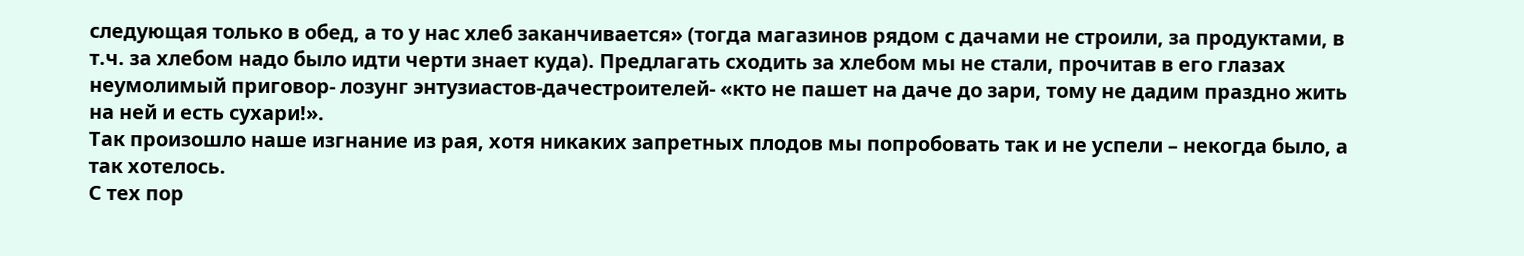следующая только в обед, а то у нас хлеб заканчивается» (тогда магазинов рядом с дачами не строили, за продуктами, в т.ч. за хлебом надо было идти черти знает куда). Предлагать сходить за хлебом мы не стали, прочитав в его глазах неумолимый приговор- лозунг энтузиастов-дачестроителей- «кто не пашет на даче до зари, тому не дадим праздно жить на ней и есть сухари!».
Так произошло наше изгнание из рая, хотя никаких запретных плодов мы попробовать так и не успели – некогда было, а так хотелось.
С тех пор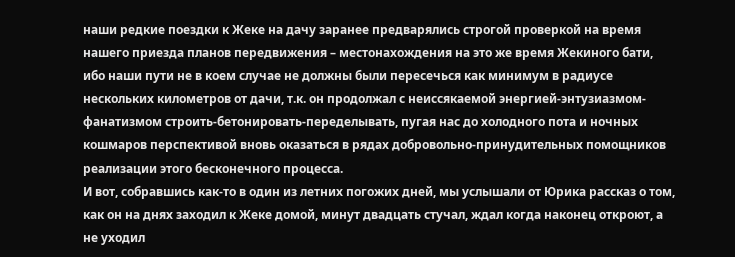наши редкие поездки к Жеке на дачу заранее предварялись строгой проверкой на время нашего приезда планов передвижения – местонахождения на это же время Жекиного бати, ибо наши пути не в коем случае не должны были пересечься как минимум в радиусе нескольких километров от дачи, т.к. он продолжал с неиссякаемой энергией-энтузиазмом-фанатизмом строить-бетонировать-переделывать, пугая нас до холодного пота и ночных кошмаров перспективой вновь оказаться в рядах добровольно-принудительных помощников реализации этого бесконечного процесса.
И вот, собравшись как-то в один из летних погожих дней, мы услышали от Юрика рассказ о том, как он на днях заходил к Жеке домой, минут двадцать стучал, ждал когда наконец откроют, а не уходил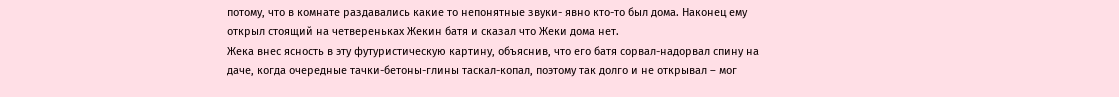потому, что в комнате раздавались какие то непонятные звуки- явно кто-то был дома. Наконец ему открыл стоящий на четвереньках Жекин батя и сказал что Жеки дома нет.
Жека внес ясность в эту футуристическую картину, объяснив, что его батя сорвал-надорвал спину на даче, когда очередные тачки-бетоны-глины таскал-копал, поэтому так долго и не открывал – мог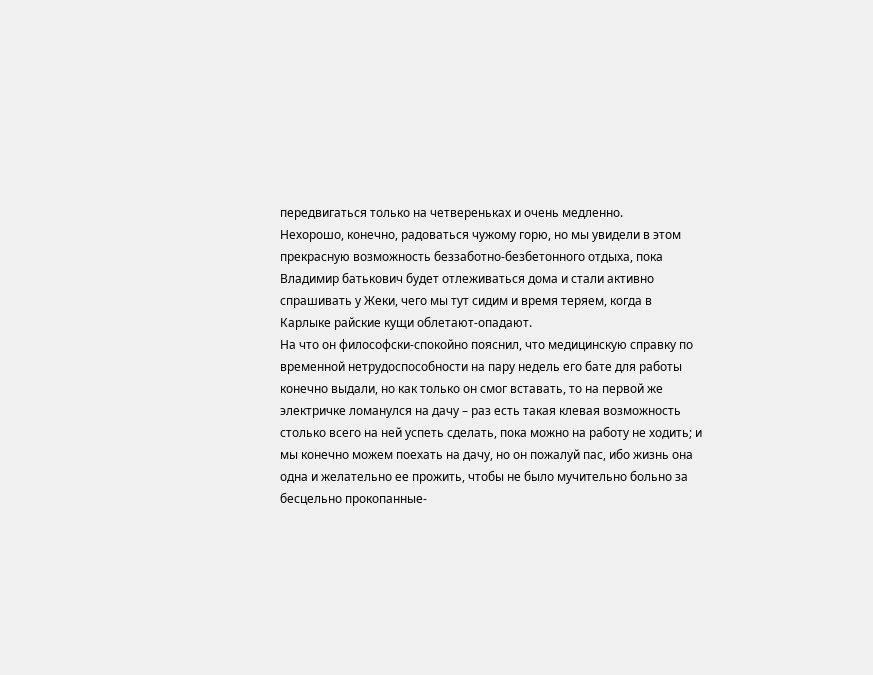передвигаться только на четвереньках и очень медленно.
Нехорошо, конечно, радоваться чужому горю, но мы увидели в этом прекрасную возможность беззаботно-безбетонного отдыха, пока Владимир батькович будет отлеживаться дома и стали активно спрашивать у Жеки, чего мы тут сидим и время теряем, когда в Карлыке райские кущи облетают-опадают.
На что он философски-спокойно пояснил, что медицинскую справку по временной нетрудоспособности на пару недель его бате для работы конечно выдали, но как только он смог вставать, то на первой же электричке ломанулся на дачу – раз есть такая клевая возможность столько всего на ней успеть сделать, пока можно на работу не ходить; и мы конечно можем поехать на дачу, но он пожалуй пас, ибо жизнь она одна и желательно ее прожить, чтобы не было мучительно больно за бесцельно прокопанные-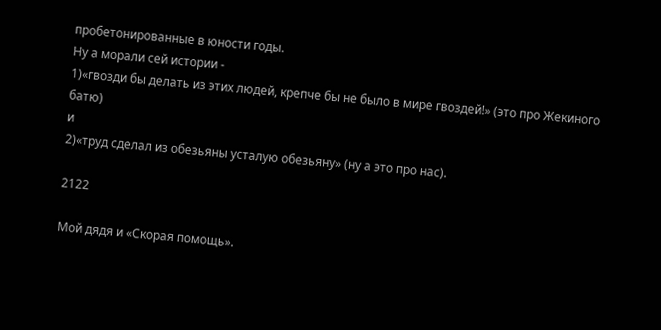пробетонированные в юности годы.
Ну а морали сей истории -
1)«гвозди бы делать из этих людей, крепче бы не было в мире гвоздей!» (это про Жекиного батю)
и
2)«труд сделал из обезьяны усталую обезьяну» (ну а это про нас).

2122

Мой дядя и «Скорая помощь».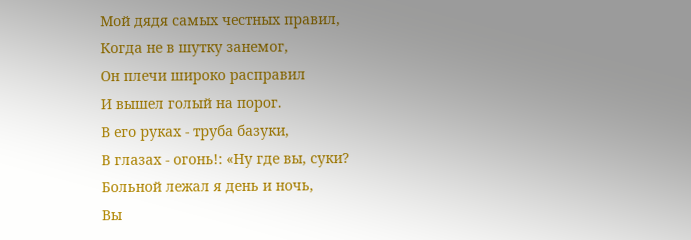Мой дядя самых честных правил,
Когда не в шутку занемог,
Он плечи широко расправил
И вышел голый на порог.
В его руках - труба базуки,
В глазах - огонь!: «Ну где вы, суки?
Больной лежал я день и ночь,
Вы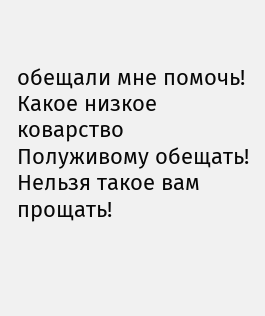обещали мне помочь!
Какое низкое коварство
Полуживому обещать!
Нельзя такое вам прощать!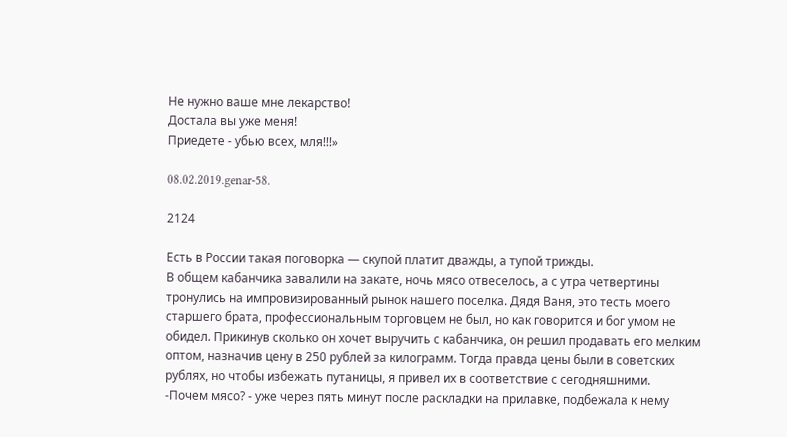Не нужно ваше мне лекарство!
Достала вы уже меня!
Приедете - убью всех, мля!!!»

08.02.2019.genar-58.

2124

Есть в России такая поговорка — скупой платит дважды, а тупой трижды.
В общем кабанчика завалили на закате, ночь мясо отвеселось, а с утра четвертины тронулись на импровизированный рынок нашего поселка. Дядя Ваня, это тесть моего старшего брата, профессиональным торговцем не был, но как говорится и бог умом не обидел. Прикинув сколько он хочет выручить с кабанчика, он решил продавать его мелким оптом, назначив цену в 250 рублей за килограмм. Тогда правда цены были в советских рублях, но чтобы избежать путаницы, я привел их в соответствие с сегодняшними.
-Почем мясо? - уже через пять минут после раскладки на прилавке, подбежала к нему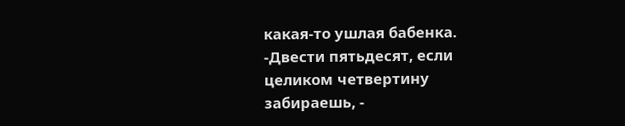какая-то ушлая бабенка.
-Двести пятьдесят, если целиком четвертину забираешь, -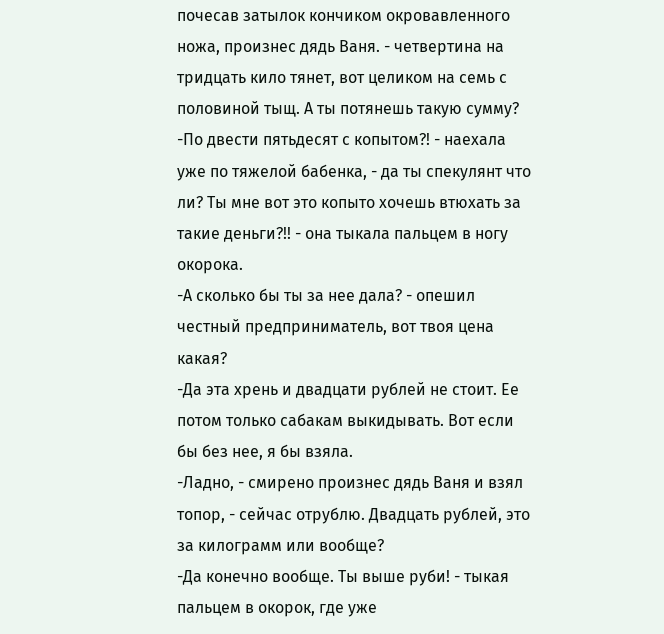почесав затылок кончиком окровавленного ножа, произнес дядь Ваня. - четвертина на тридцать кило тянет, вот целиком на семь с половиной тыщ. А ты потянешь такую сумму?
-По двести пятьдесят с копытом?! - наехала уже по тяжелой бабенка, - да ты спекулянт что ли? Ты мне вот это копыто хочешь втюхать за такие деньги?!! - она тыкала пальцем в ногу окорока.
-А сколько бы ты за нее дала? - опешил честный предприниматель, вот твоя цена какая?
-Да эта хрень и двадцати рублей не стоит. Ее потом только сабакам выкидывать. Вот если бы без нее, я бы взяла.
-Ладно, - смирено произнес дядь Ваня и взял топор, - сейчас отрублю. Двадцать рублей, это за килограмм или вообще?
-Да конечно вообще. Ты выше руби! - тыкая пальцем в окорок, где уже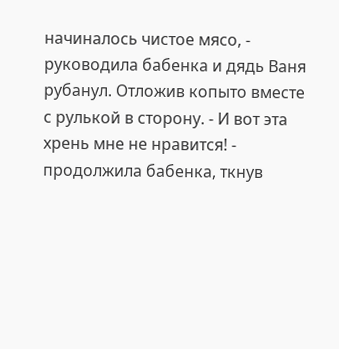начиналось чистое мясо, - руководила бабенка и дядь Ваня рубанул. Отложив копыто вместе с рулькой в сторону. - И вот эта хрень мне не нравится! - продолжила бабенка, ткнув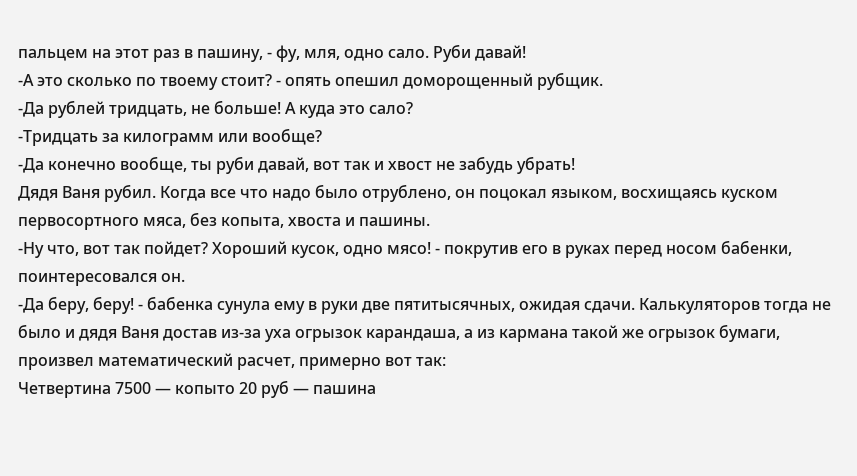пальцем на этот раз в пашину, - фу, мля, одно сало. Руби давай!
-А это сколько по твоему стоит? - опять опешил доморощенный рубщик.
-Да рублей тридцать, не больше! А куда это сало?
-Тридцать за килограмм или вообще?
-Да конечно вообще, ты руби давай, вот так и хвост не забудь убрать!
Дядя Ваня рубил. Когда все что надо было отрублено, он поцокал языком, восхищаясь куском первосортного мяса, без копыта, хвоста и пашины.
-Ну что, вот так пойдет? Хороший кусок, одно мясо! - покрутив его в руках перед носом бабенки, поинтересовался он.
-Да беру, беру! - бабенка сунула ему в руки две пятитысячных, ожидая сдачи. Калькуляторов тогда не было и дядя Ваня достав из-за уха огрызок карандаша, а из кармана такой же огрызок бумаги, произвел математический расчет, примерно вот так:
Четвертина 7500 — копыто 20 руб — пашина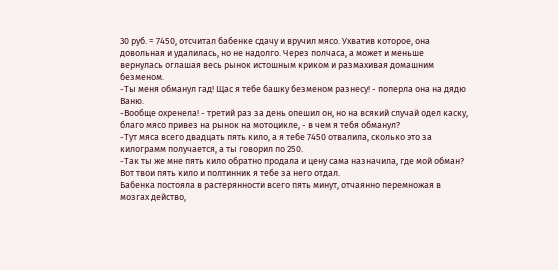30 руб. = 7450, отсчитал бабенке сдачу и вручил мясо. Ухватив которое, она довольная и удалилась, но не надолго. Через полчаса, а может и меньше вернулась оглашая весь рынок истошным криком и размахивая домашним безменом.
-Ты меня обманул гад! Щас я тебе башку безменом разнесу! - поперла она на дядю Ваню.
-Вообще охренела! - третий раз за день опешил он, но на всякий случай одел каску, благо мясо привез на рынок на мотоцикле, - в чем я тебя обманул?
-Тут мяса всего двадцать пять кило, а я тебе 7450 отвалила, сколько это за килограмм получается, а ты говорил по 250.
-Так ты же мне пять кило обратно продала и цену сама назначила, где мой обман? Вот твои пять кило и полтинник я тебе за него отдал.
Бабенка постояла в растерянности всего пять минут, отчаянно перемножая в мозгах действо,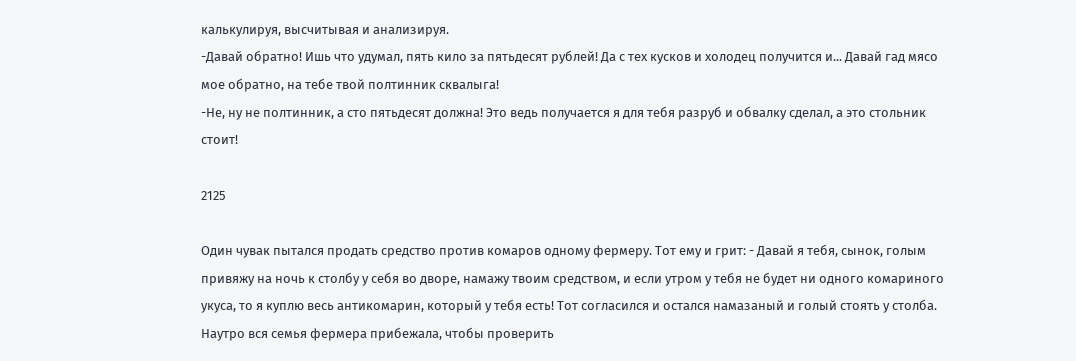калькулируя, высчитывая и анализируя.
-Давай обратно! Ишь что удумал, пять кило за пятьдесят рублей! Да с тех кусков и холодец получится и... Давай гад мясо мое обратно, на тебе твой полтинник сквалыга!
-Не, ну не полтинник, а сто пятьдесят должна! Это ведь получается я для тебя разруб и обвалку сделал, а это стольник стоит!

2125

Один чувак пытался продать средство против комаров одному фермеру. Тот ему и грит: - Давай я тебя, сынок, голым привяжу на ночь к столбу у себя во дворе, намажу твоим средством, и если утром у тебя не будет ни одного комариного укуса, то я куплю весь антикомарин, который у тебя есть! Тот согласился и остался намазаный и голый стоять у столба. Наутро вся семья фермера прибежала, чтобы проверить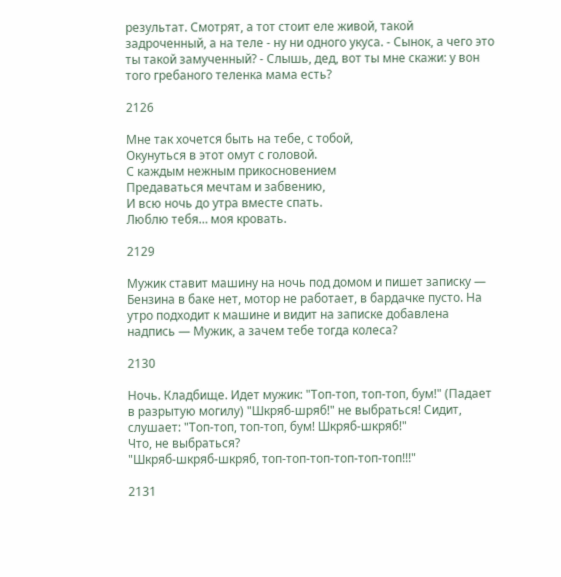результат. Смотрят, а тот стоит еле живой, такой задроченный, а на теле - ну ни одного укуса. - Сынок, а чего это ты такой замученный? - Слышь, дед, вот ты мне скажи: у вон того гребаного теленка мама есть?

2126

Мне так хочется быть на тебе, с тобой,
Окунуться в этот омут с головой.
С каждым нежным прикосновением
Предаваться мечтам и забвению,
И всю ночь до утра вместе спать.
Люблю тебя… моя кровать.

2129

Мужик ставит машину на ночь под домом и пишет записку — Бензина в баке нет, мотор не работает, в бардачке пусто. На утро подходит к машине и видит на записке добавлена надпись — Мужик, а зачем тебе тогда колеса?

2130

Ночь. Кладбище. Идет мужик: "Топ-топ, топ-топ, бум!" (Падает в разрытую могилу) "Шкряб-шряб!" не выбраться! Сидит, слушает: "Топ-топ, топ-топ, бум! Шкряб-шкряб!"
Что, не выбраться?
"Шкряб-шкряб-шкряб, топ-топ-топ-топ-топ-топ!!!"

2131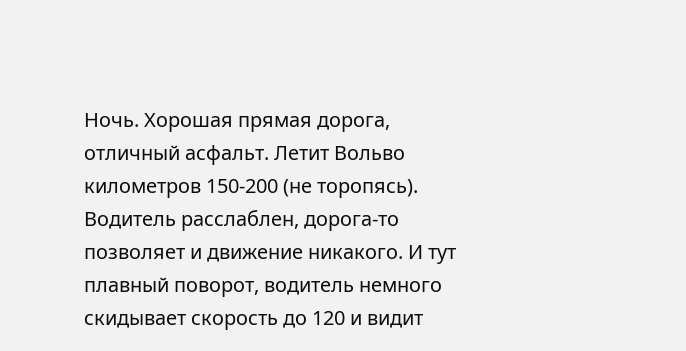Ночь. Хорошая прямая дорога, отличный асфальт. Летит Вольво километров 150-200 (не торопясь). Водитель расслаблен, дорога-то позволяет и движение никакого. И тут плавный поворот, водитель немного скидывает скорость до 120 и видит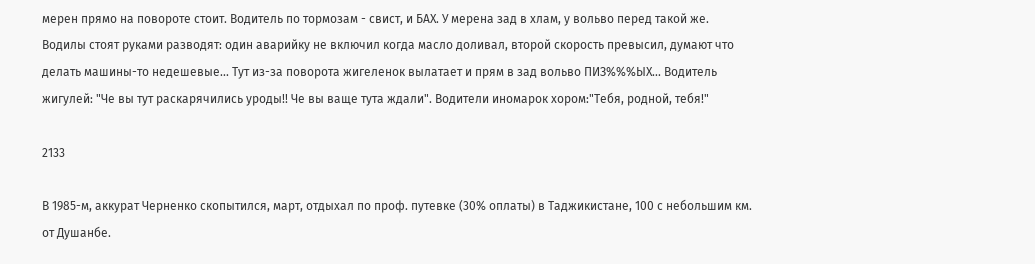мерен прямо на повороте стоит. Водитель по тормозам - свист, и БАХ. У мерена зад в хлам, у вольво перед такой же. Водилы стоят руками разводят: один аварийку не включил когда масло доливал, второй скорость превысил, думают что делать машины-то недешевые... Тут из-за поворота жигеленок вылатает и прям в зад вольво ПИЗ%%%ЫХ... Водитель жигулей: "Че вы тут раскарячились уроды!! Че вы ваще тута ждали". Водители иномарок хором:"Тебя, родной, тебя!"

2133

В 1985-м, аккурат Черненко скопытился, март, отдыхал по проф. путевке (30% оплаты) в Таджикистане, 100 с небольшим км. от Душанбе.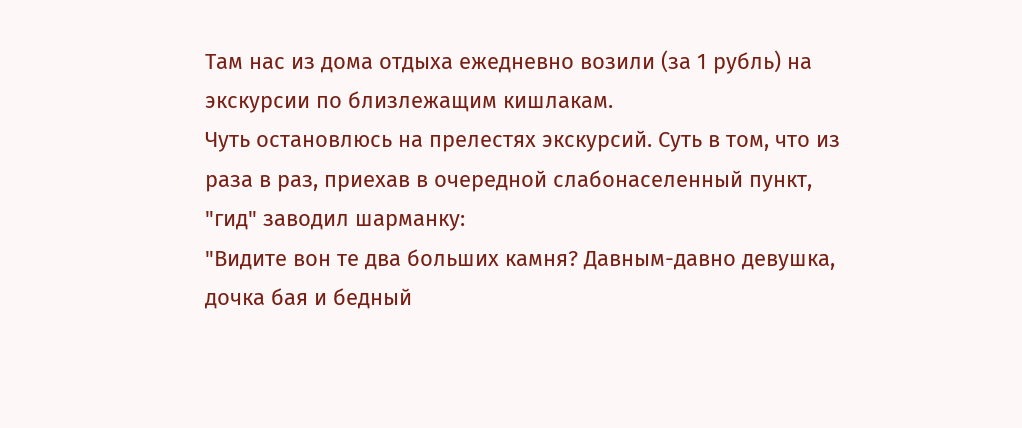Там нас из дома отдыха ежедневно возили (за 1 рубль) на экскурсии по близлежащим кишлакам.
Чуть остановлюсь на прелестях экскурсий. Суть в том, что из раза в раз, приехав в очередной слабонаселенный пункт, "гид" заводил шарманку:
"Видите вон те два больших камня? Давным-давно девушка, дочка бая и бедный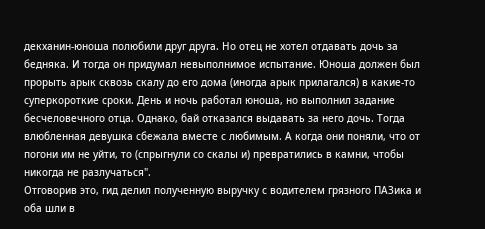декханин-юноша полюбили друг друга. Но отец не хотел отдавать дочь за бедняка. И тогда он придумал невыполнимое испытание. Юноша должен был прорыть арык сквозь скалу до его дома (иногда арык прилагался) в какие-то суперкороткие сроки. День и ночь работал юноша, но выполнил задание бесчеловечного отца. Однако, бай отказался выдавать за него дочь. Тогда влюбленная девушка сбежала вместе с любимым. А когда они поняли, что от погони им не уйти, то (спрыгнули со скалы и) превратились в камни, чтобы никогда не разлучаться".
Отговорив это, гид делил полученную выручку с водителем грязного ПАЗика и оба шли в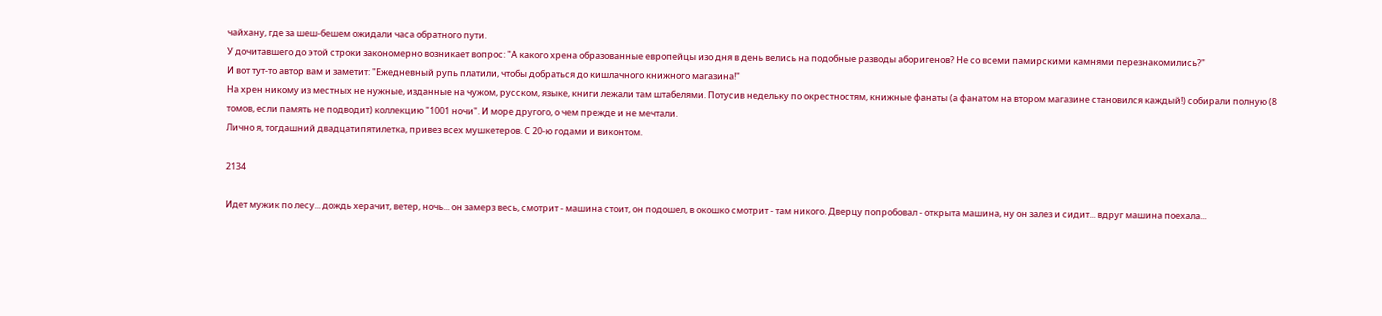чайхану, где за шеш-бешем ожидали часа обратного пути.
У дочитавшего до этой строки закономерно возникает вопрос: "А какого хрена образованные европейцы изо дня в день велись на подобные разводы аборигенов? Не со всеми памирскими камнями перезнакомились?"
И вот тут-то автор вам и заметит: "Ежедневный рупь платили, чтобы добраться до кишлачного книжного магазина!"
На хрен никому из местных не нужные, изданные на чужом, русском, языке, книги лежали там штабелями. Потусив недельку по окрестностям, книжные фанаты (а фанатом на втором магазине становился каждый!) собирали полную (8 томов, если память не подводит) коллекцию "1001 ночи". И море другого, о чем прежде и не мечтали.
Лично я, тогдашний двадцатипятилетка, привез всех мушкетеров. С 20-ю годами и виконтом.

2134

Идет мужик по лесу... дождь херачит, ветер, ночь... он замерз весь, смотрит - машина стоит, он подошел, в окошко смотрит - там никого. Дверцу попробовал - открыта машина, ну он залез и сидит... вдруг машина поехала...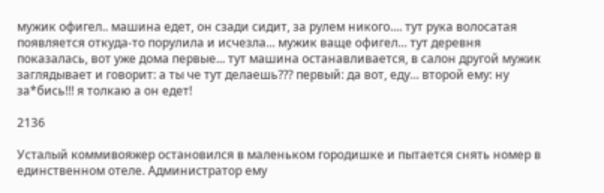мужик офигел.. машина едет, он сзади сидит, за рулем никого.... тут рука волосатая появляется откуда-то порулила и исчезла... мужик ваще офигел... тут деревня показалась, вот уже дома первые... тут машина останавливается, в салон другой мужик заглядывает и говорит: а ты че тут делаешь??? первый: да вот, еду... второй ему: ну за*бись!!! я толкаю а он едет!

2136

Усталый коммивояжер остановился в маленьком городишке и пытается снять номер в единственном отеле. Администратор ему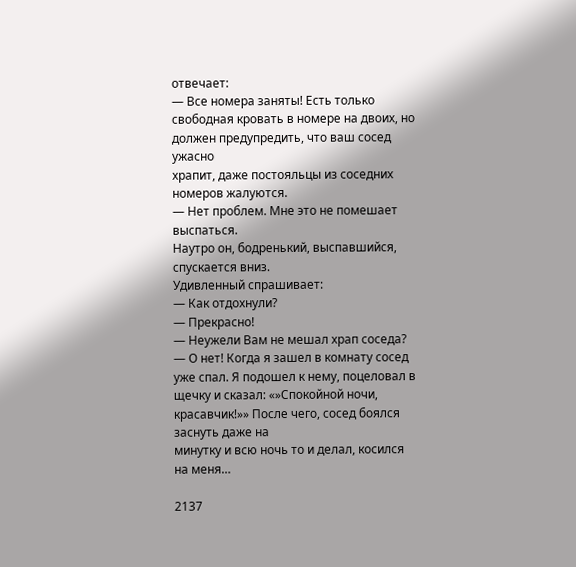отвечает:
— Все номера заняты! Есть только свободная кровать в номере на двоих, но должен предупредить, что ваш сосед ужасно
храпит, даже постояльцы из соседних номеров жалуются.
— Нет проблем. Мне это не помешает выспаться.
Наутро он, бодренький, выспавшийся, спускается вниз.
Удивленный спрашивает:
— Как отдохнули?
— Прекрасно!
— Неужели Вам не мешал храп соседа?
— О нет! Когда я зашел в комнату сосед уже спал. Я подошел к нему, поцеловал в щечку и сказал: «»Спокойной ночи, красавчик!»» После чего, сосед боялся заснуть даже на
минутку и всю ночь то и делал, косился на меня…

2137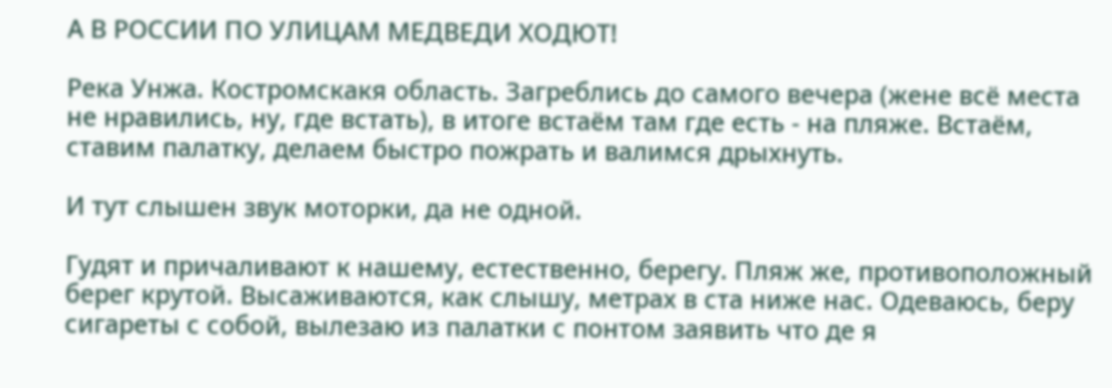А В РОССИИ ПО УЛИЦАМ МЕДВЕДИ ХОДЮТ!

Река Унжа. Костромскакя область. Загреблись до самого вечера (жене всё места не нравились, ну, где встать), в итоге встаём там где есть - на пляже. Встаём, ставим палатку, делаем быстро пожрать и валимся дрыхнуть.

И тут слышен звук моторки, да не одной.

Гудят и причаливают к нашему, естественно, берегу. Пляж же, противоположный берег крутой. Высаживаются, как слышу, метрах в ста ниже нас. Одеваюсь, беру сигареты с собой, вылезаю из палатки с понтом заявить что де я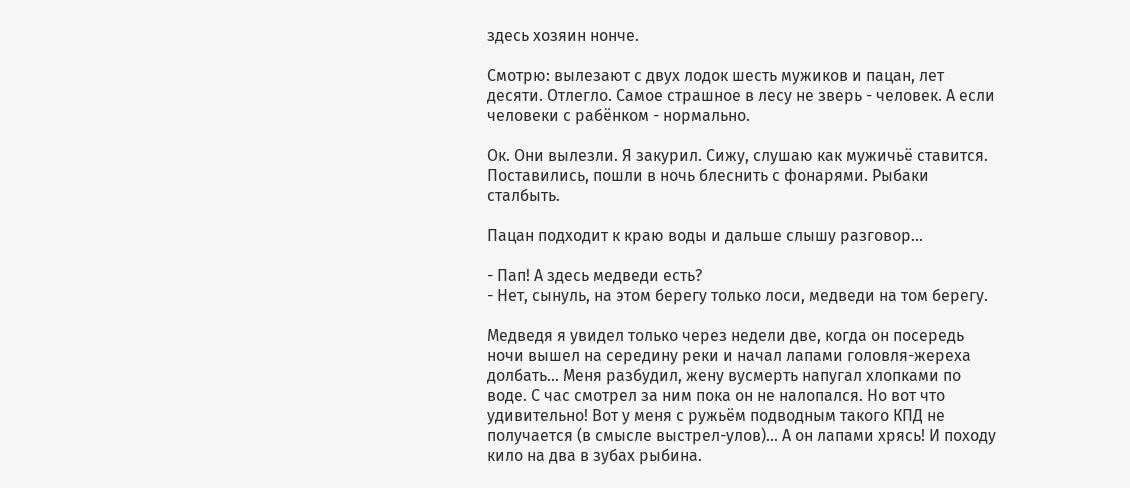здесь хозяин нонче.

Смотрю: вылезают с двух лодок шесть мужиков и пацан, лет десяти. Отлегло. Самое страшное в лесу не зверь - человек. А если человеки с рабёнком - нормально.

Ок. Они вылезли. Я закурил. Сижу, слушаю как мужичьё ставится. Поставились, пошли в ночь блеснить с фонарями. Рыбаки сталбыть.

Пацан подходит к краю воды и дальше слышу разговор...

- Пап! А здесь медведи есть?
- Нет, сынуль, на этом берегу только лоси, медведи на том берегу.

Медведя я увидел только через недели две, когда он посередь ночи вышел на середину реки и начал лапами головля-жереха долбать... Меня разбудил, жену вусмерть напугал хлопками по воде. С час смотрел за ним пока он не налопался. Но вот что удивительно! Вот у меня с ружьём подводным такого КПД не получается (в смысле выстрел-улов)... А он лапами хрясь! И походу кило на два в зубах рыбина.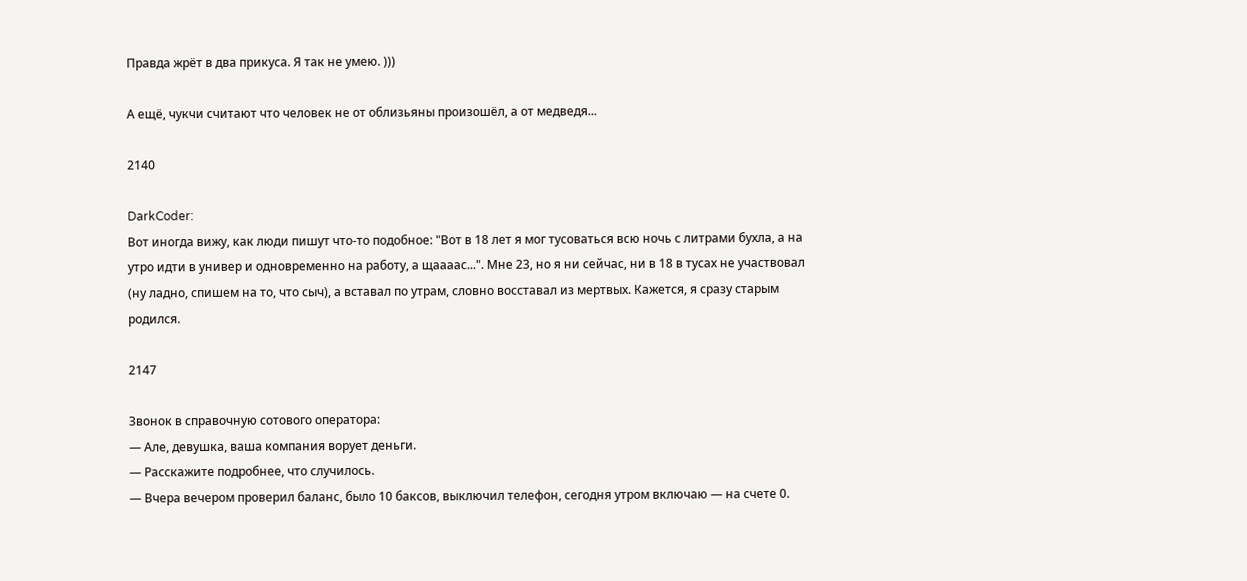Правда жрёт в два прикуса. Я так не умею. )))

А ещё, чукчи считают что человек не от облизьяны произошёл, а от медведя...

2140

DarkCoder:
Вот иногда вижу, как люди пишут что-то подобное: "Вот в 18 лет я мог тусоваться всю ночь с литрами бухла, а на утро идти в универ и одновременно на работу, а щаааас...". Мне 23, но я ни сейчас, ни в 18 в тусах не участвовал (ну ладно, спишем на то, что сыч), а вставал по утрам, словно восставал из мертвых. Кажется, я сразу старым родился.

2147

Звонок в справочную сотового оператора:
— Але, девушка, ваша компания ворует деньги.
— Расскажите подробнее, что случилось.
— Вчера вечером проверил баланс, было 10 баксов, выключил телефон, сегодня утром включаю — на счете 0.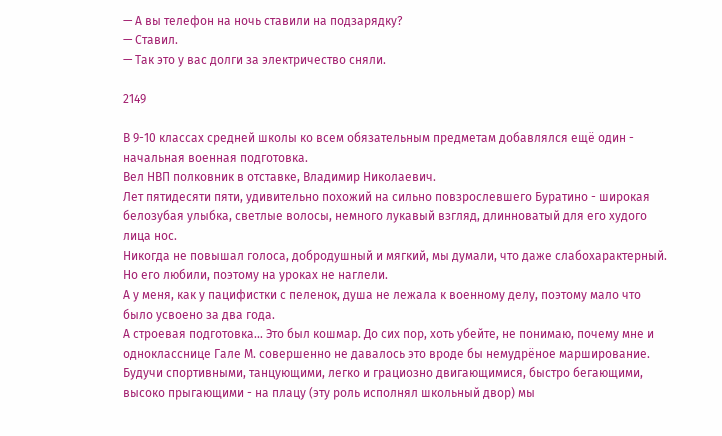— А вы телефон на ночь ставили на подзарядку?
— Ставил.
— Так это у вас долги за электричество сняли.

2149

В 9-10 классах средней школы ко всем обязательным предметам добавлялся ещё один - начальная военная подготовка.
Вел НВП полковник в отставке, Владимир Николаевич.
Лет пятидесяти пяти, удивительно похожий на сильно повзрослевшего Буратино - широкая белозубая улыбка, светлые волосы, немного лукавый взгляд, длинноватый для его худого лица нос.
Никогда не повышал голоса, добродушный и мягкий, мы думали, что даже слабохарактерный. Но его любили, поэтому на уроках не наглели.
А у меня, как у пацифистки с пеленок, душа не лежала к военному делу, поэтому мало что было усвоено за два года.
А строевая подготовка... Это был кошмар. До сих пор, хоть убейте, не понимаю, почему мне и однокласснице Гале М. совершенно не давалось это вроде бы немудрёное марширование.
Будучи спортивными, танцующими, легко и грациозно двигающимися, быстро бегающими, высоко прыгающими - на плацу (эту роль исполнял школьный двор) мы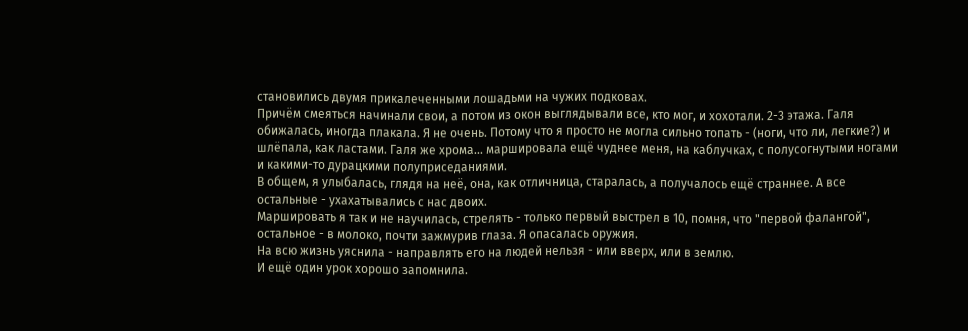становились двумя прикалеченными лошадьми на чужих подковах.
Причём смеяться начинали свои, а потом из окон выглядывали все, кто мог, и хохотали. 2-3 этажа. Галя обижалась, иногда плакала. Я не очень. Потому что я просто не могла сильно топать - (ноги, что ли, легкие?) и шлёпала, как ластами. Галя же хрома... маршировала ещё чуднее меня, на каблучках, с полусогнутыми ногами и какими-то дурацкими полуприседаниями.
В общем, я улыбалась, глядя на неё, она, как отличница, старалась, а получалось ещё страннее. А все остальные - ухахатывались с нас двоих.
Маршировать я так и не научилась, стрелять - только первый выстрел в 10, помня, что "первой фалангой", остальное - в молоко, почти зажмурив глаза. Я опасалась оружия.
На всю жизнь уяснила - направлять его на людей нельзя - или вверх, или в землю.
И ещё один урок хорошо запомнила.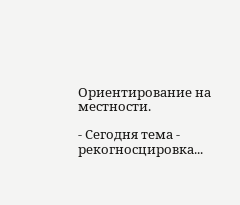Ориентирование на местности.

- Сегодня тема - рекогносцировка...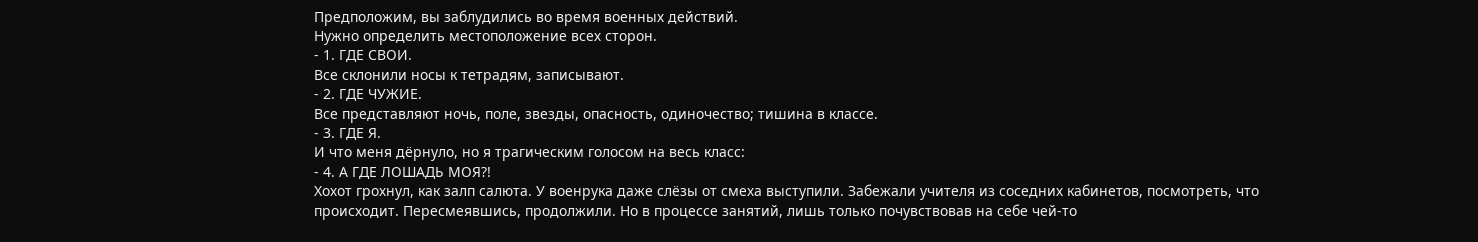Предположим, вы заблудились во время военных действий.
Нужно определить местоположение всех сторон.
- 1. ГДЕ СВОИ.
Все склонили носы к тетрадям, записывают.
- 2. ГДЕ ЧУЖИЕ.
Все представляют ночь, поле, звезды, опасность, одиночество; тишина в классе.
- 3. ГДЕ Я.
И что меня дёрнуло, но я трагическим голосом на весь класс:
- 4. А ГДЕ ЛОШАДЬ МОЯ?!
Хохот грохнул, как залп салюта. У военрука даже слёзы от смеха выступили. Забежали учителя из соседних кабинетов, посмотреть, что происходит. Пересмеявшись, продолжили. Но в процессе занятий, лишь только почувствовав на себе чей-то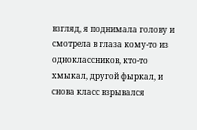взгляд, я поднимала голову и смотрела в глаза кому-то из одноклассников, кто-то хмыкал, другой фыркал, и снова класс взрывался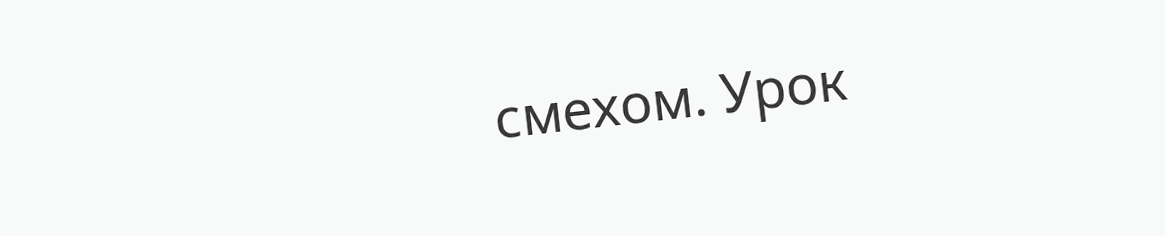смехом. Урок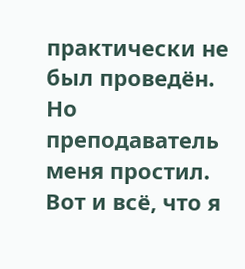практически не был проведён. Но преподаватель меня простил.
Вот и всё, что я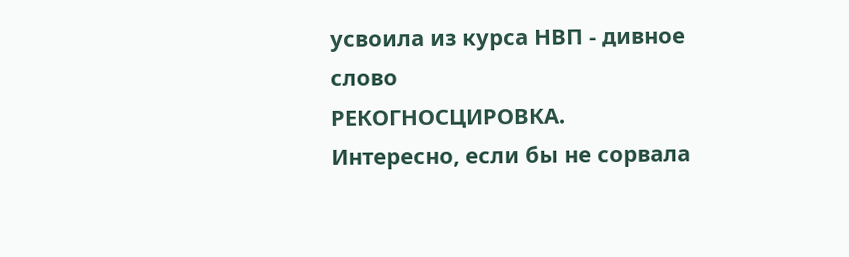усвоила из курса НВП - дивное слово
РЕКОГНОСЦИРОВКА.
Интересно, если бы не сорвала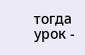тогда урок -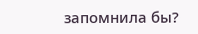запомнила бы?